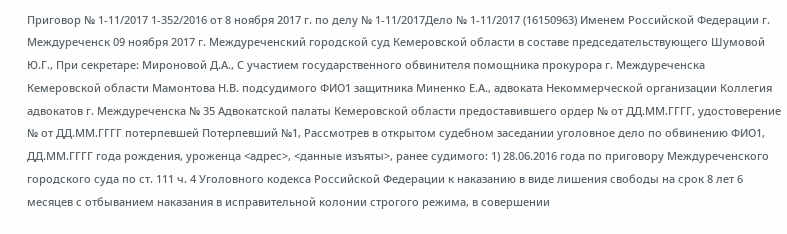Приговор № 1-11/2017 1-352/2016 от 8 ноября 2017 г. по делу № 1-11/2017Дело № 1-11/2017 (16150963) Именем Российской Федерации г. Междуреченск 09 ноября 2017 г. Междуреченский городской суд Кемеровской области в составе председательствующего Шумовой Ю.Г., При секретаре: Мироновой Д.А., С участием государственного обвинителя помощника прокурора г. Междуреченска Кемеровской области Мамонтова Н.В. подсудимого ФИО1 защитника Миненко Е.А., адвоката Некоммерческой организации Коллегия адвокатов г. Междуреченска № 35 Адвокатской палаты Кемеровской области предоставившего ордер № от ДД.ММ.ГГГГ, удостоверение № от ДД.ММ.ГГГГ потерпевшей Потерпевший №1, Рассмотрев в открытом судебном заседании уголовное дело по обвинению ФИО1, ДД.ММ.ГГГГ года рождения, уроженца <адрес>, <данные изъяты>, ранее судимого: 1) 28.06.2016 года по приговору Междуреченского городского суда по ст. 111 ч. 4 Уголовного кодекса Российской Федерации к наказанию в виде лишения свободы на срок 8 лет 6 месяцев с отбыванием наказания в исправительной колонии строгого режима, в совершении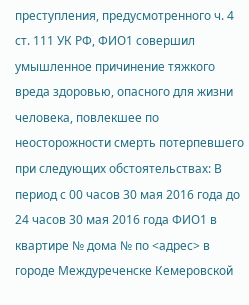преступления, предусмотренного ч. 4 ст. 111 УК РФ, ФИО1 совершил умышленное причинение тяжкого вреда здоровью, опасного для жизни человека, повлекшее по неосторожности смерть потерпевшего при следующих обстоятельствах: В период с 00 часов 30 мая 2016 года до 24 часов 30 мая 2016 года ФИО1 в квартире № дома № по <адрес> в городе Междуреченске Кемеровской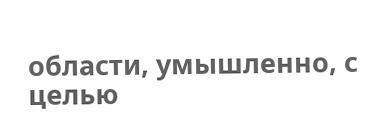области, умышленно, с целью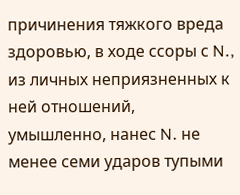причинения тяжкого вреда здоровью, в ходе ссоры с N., из личных неприязненных к ней отношений, умышленно, нанес N. не менее семи ударов тупыми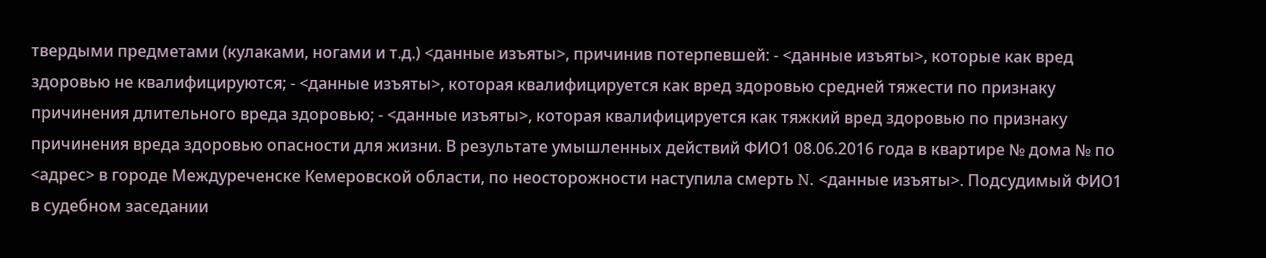твердыми предметами (кулаками, ногами и т.д.) <данные изъяты>, причинив потерпевшей: - <данные изъяты>, которые как вред здоровью не квалифицируются; - <данные изъяты>, которая квалифицируется как вред здоровью средней тяжести по признаку причинения длительного вреда здоровью; - <данные изъяты>, которая квалифицируется как тяжкий вред здоровью по признаку причинения вреда здоровью опасности для жизни. В результате умышленных действий ФИО1 08.06.2016 года в квартире № дома № по <адрес> в городе Междуреченске Кемеровской области, по неосторожности наступила смерть N. <данные изъяты>. Подсудимый ФИО1 в судебном заседании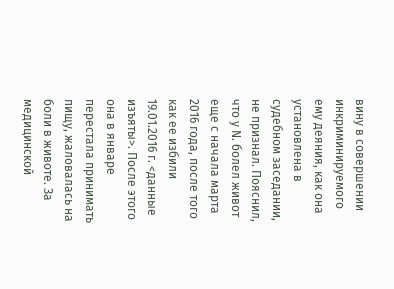вину в совершении инкриминируемого ему деяния, как она установлена в судебном заседании, не признал. Пояснил, что у N. болел живот еще с начала марта 2016 года, после того как ее избили 19.01.2016 г. <данные изъяты>. После этого она в январе перестала принимать пищу, жаловалась на боли в животе. За медицинской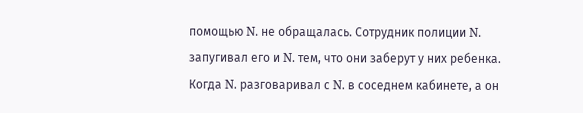помощью N. не обращалась. Сотрудник полиции N. запугивал его и N. тем, что они заберут у них ребенка. Когда N. разговаривал с N. в соседнем кабинете, а он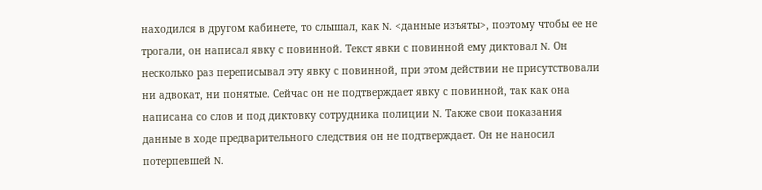находился в другом кабинете, то слышал, как N. <данные изъяты>, поэтому чтобы ее не трогали, он написал явку с повинной. Текст явки с повинной ему диктовал N. Он несколько раз переписывал эту явку с повинной, при этом действии не присутствовали ни адвокат, ни понятые. Сейчас он не подтверждает явку с повинной, так как она написана со слов и под диктовку сотрудника полиции N. Также свои показания данные в ходе предварительного следствия он не подтверждает. Он не наносил потерпевшей N.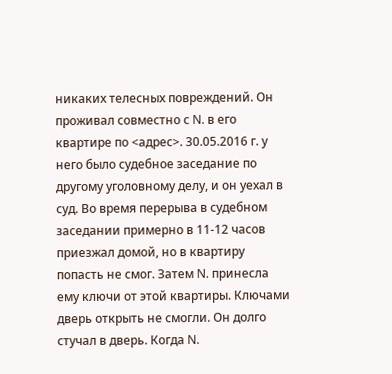никаких телесных повреждений. Он проживал совместно с N. в его квартире по <адрес>. 30.05.2016 г. у него было судебное заседание по другому уголовному делу, и он уехал в суд. Во время перерыва в судебном заседании примерно в 11-12 часов приезжал домой, но в квартиру попасть не смог. Затем N. принесла ему ключи от этой квартиры. Ключами дверь открыть не смогли. Он долго стучал в дверь. Когда N.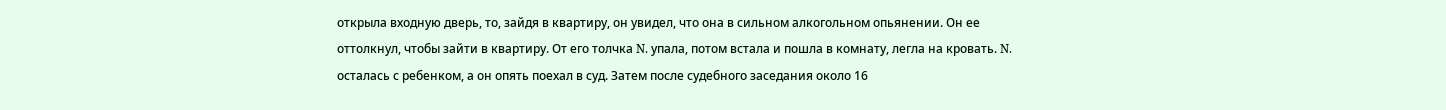открыла входную дверь, то, зайдя в квартиру, он увидел, что она в сильном алкогольном опьянении. Он ее оттолкнул, чтобы зайти в квартиру. От его толчка N. упала, потом встала и пошла в комнату, легла на кровать. N. осталась с ребенком, а он опять поехал в суд. Затем после судебного заседания около 16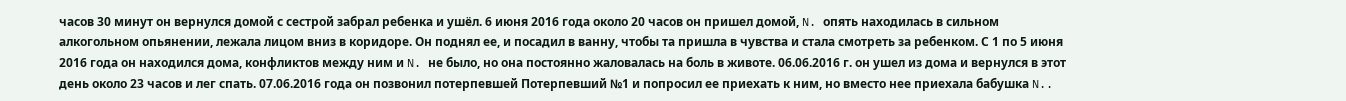часов 30 минут он вернулся домой с сестрой забрал ребенка и ушёл. 6 июня 2016 года около 20 часов он пришел домой, N. опять находилась в сильном алкогольном опьянении, лежала лицом вниз в коридоре. Он поднял ее, и посадил в ванну, чтобы та пришла в чувства и стала смотреть за ребенком. С 1 по 5 июня 2016 года он находился дома, конфликтов между ним и N. не было, но она постоянно жаловалась на боль в животе. 06.06.2016 г. он ушел из дома и вернулся в этот день около 23 часов и лег спать. 07.06.2016 года он позвонил потерпевшей Потерпевший №1 и попросил ее приехать к ним, но вместо нее приехала бабушка N..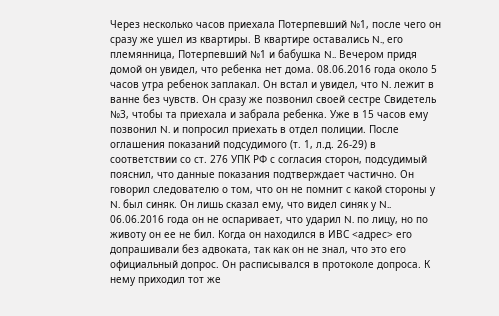Через несколько часов приехала Потерпевший №1, после чего он сразу же ушел из квартиры. В квартире оставались N., его племянница, Потерпевший №1 и бабушка N.. Вечером придя домой он увидел, что ребенка нет дома. 08.06.2016 года около 5 часов утра ребенок заплакал. Он встал и увидел, что N. лежит в ванне без чувств. Он сразу же позвонил своей сестре Свидетель №3, чтобы та приехала и забрала ребенка. Уже в 15 часов ему позвонил N. и попросил приехать в отдел полиции. После оглашения показаний подсудимого (т. 1, л.д. 26-29) в соответствии со ст. 276 УПК РФ с согласия сторон, подсудимый пояснил, что данные показания подтверждает частично. Он говорил следователю о том, что он не помнит с какой стороны у N. был синяк. Он лишь сказал ему, что видел синяк у N.. 06.06.2016 года он не оспаривает, что ударил N. по лицу, но по животу он ее не бил. Когда он находился в ИВС <адрес> его допрашивали без адвоката, так как он не знал, что это его официальный допрос. Он расписывался в протоколе допроса. К нему приходил тот же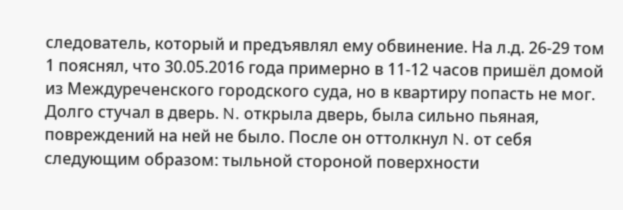следователь, который и предъявлял ему обвинение. На л.д. 26-29 том 1 пояснял, что 30.05.2016 года примерно в 11-12 часов пришёл домой из Междуреченского городского суда, но в квартиру попасть не мог. Долго стучал в дверь. N. открыла дверь, была сильно пьяная, повреждений на ней не было. После он оттолкнул N. от себя следующим образом: тыльной стороной поверхности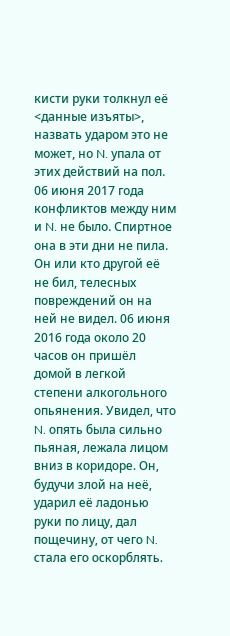кисти руки толкнул её <данные изъяты>, назвать ударом это не может, но N. упала от этих действий на пол. 06 июня 2017 года конфликтов между ним и N. не было. Спиртное она в эти дни не пила. Он или кто другой её не бил, телесных повреждений он на ней не видел. 06 июня 2016 года около 20 часов он пришёл домой в легкой степени алкогольного опьянения. Увидел, что N. опять была сильно пьяная, лежала лицом вниз в коридоре. Он, будучи злой на неё, ударил её ладонью руки по лицу, дал пощечину, от чего N. стала его оскорблять.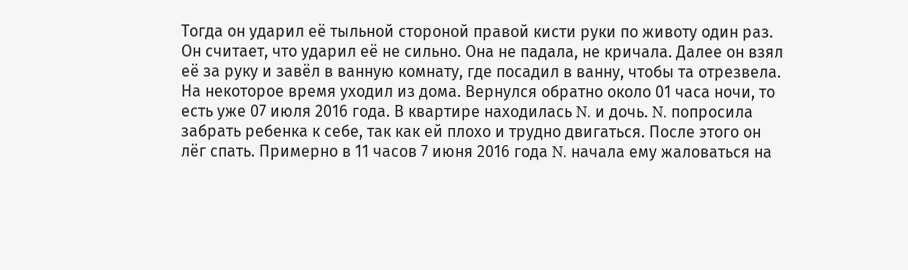Тогда он ударил её тыльной стороной правой кисти руки по животу один раз. Он считает, что ударил её не сильно. Она не падала, не кричала. Далее он взял её за руку и завёл в ванную комнату, где посадил в ванну, чтобы та отрезвела. На некоторое время уходил из дома. Вернулся обратно около 01 часа ночи, то есть уже 07 июля 2016 года. В квартире находилась N. и дочь. N. попросила забрать ребенка к себе, так как ей плохо и трудно двигаться. После этого он лёг спать. Примерно в 11 часов 7 июня 2016 года N. начала ему жаловаться на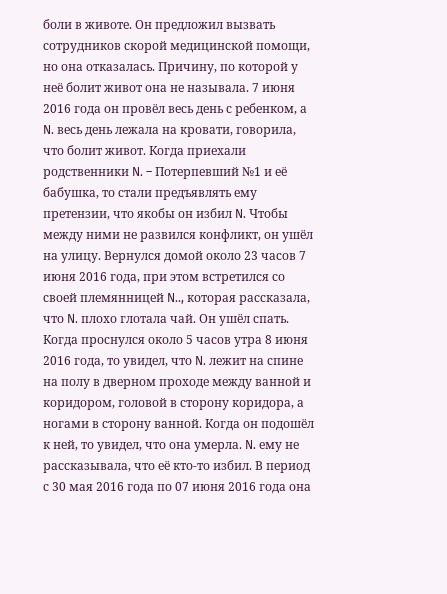боли в животе. Он предложил вызвать сотрудников скорой медицинской помощи, но она отказалась. Причину, по которой у неё болит живот она не называла. 7 июня 2016 года он провёл весь день с ребенком, а N. весь день лежала на кровати, говорила, что болит живот. Когда приехали родственники N. – Потерпевший №1 и её бабушка, то стали предъявлять ему претензии, что якобы он избил N. Чтобы между ними не развился конфликт, он ушёл на улицу. Вернулся домой около 23 часов 7 июня 2016 года, при этом встретился со своей племянницей N.., которая рассказала, что N. плохо глотала чай. Он ушёл спать. Когда проснулся около 5 часов утра 8 июня 2016 года, то увидел, что N. лежит на спине на полу в дверном проходе между ванной и коридором, головой в сторону коридора, а ногами в сторону ванной. Когда он подошёл к ней, то увидел, что она умерла. N. ему не рассказывала, что её кто-то избил. В период с 30 мая 2016 года по 07 июня 2016 года она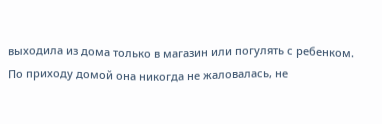выходила из дома только в магазин или погулять с ребенком. По приходу домой она никогда не жаловалась, не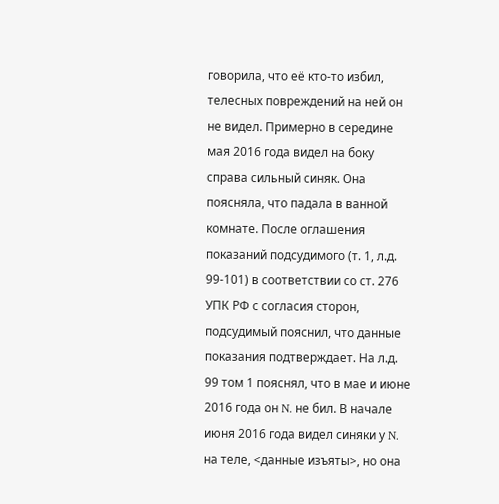говорила, что её кто-то избил, телесных повреждений на ней он не видел. Примерно в середине мая 2016 года видел на боку справа сильный синяк. Она поясняла, что падала в ванной комнате. После оглашения показаний подсудимого (т. 1, л.д. 99-101) в соответствии со ст. 276 УПК РФ с согласия сторон, подсудимый пояснил, что данные показания подтверждает. На л.д. 99 том 1 пояснял, что в мае и июне 2016 года он N. не бил. В начале июня 2016 года видел синяки у N. на теле, <данные изъяты>, но она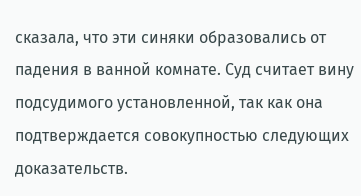сказала, что эти синяки образовались от падения в ванной комнате. Суд считает вину подсудимого установленной, так как она подтверждается совокупностью следующих доказательств.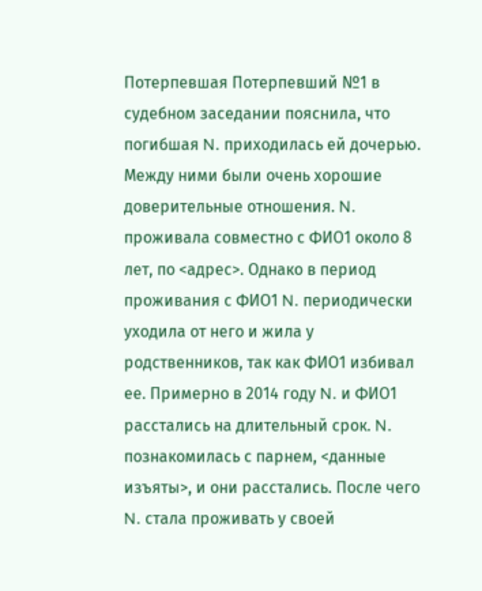Потерпевшая Потерпевший №1 в судебном заседании пояснила, что погибшая N. приходилась ей дочерью. Между ними были очень хорошие доверительные отношения. N. проживала совместно с ФИО1 около 8 лет, по <адрес>. Однако в период проживания с ФИО1 N. периодически уходила от него и жила у родственников, так как ФИО1 избивал ее. Примерно в 2014 году N. и ФИО1 расстались на длительный срок. N. познакомилась с парнем, <данные изъяты>, и они расстались. После чего N. стала проживать у своей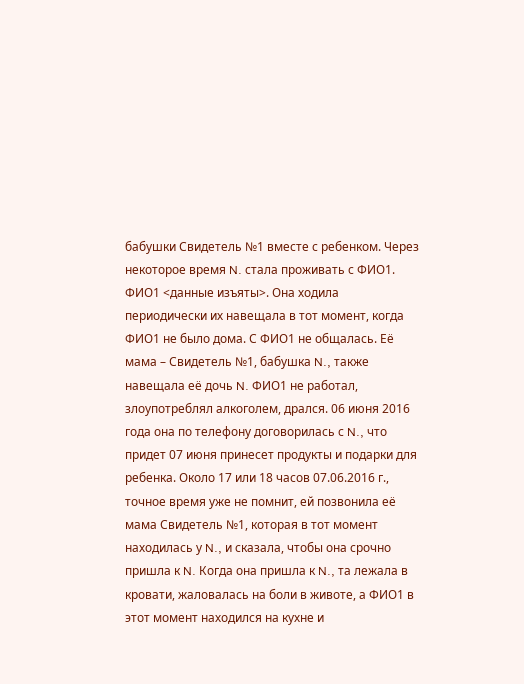бабушки Свидетель №1 вместе с ребенком. Через некоторое время N. стала проживать с ФИО1. ФИО1 <данные изъяты>. Она ходила периодически их навещала в тот момент, когда ФИО1 не было дома. С ФИО1 не общалась. Её мама – Свидетель №1, бабушка N., также навещала её дочь N. ФИО1 не работал, злоупотреблял алкоголем, дрался. 06 июня 2016 года она по телефону договорилась с N., что придет 07 июня принесет продукты и подарки для ребенка. Около 17 или 18 часов 07.06.2016 г., точное время уже не помнит, ей позвонила её мама Свидетель №1, которая в тот момент находилась у N., и сказала, чтобы она срочно пришла к N. Когда она пришла к N., та лежала в кровати, жаловалась на боли в животе, а ФИО1 в этот момент находился на кухне и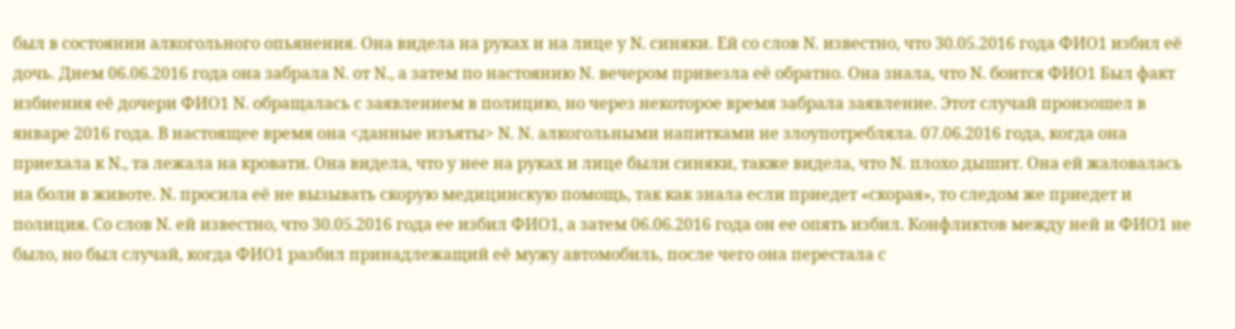был в состоянии алкогольного опьянения. Она видела на руках и на лице у N. синяки. Ей со слов N. известно, что 30.05.2016 года ФИО1 избил её дочь. Днем 06.06.2016 года она забрала N. от N., а затем по настоянию N. вечером привезла её обратно. Она знала, что N. боится ФИО1 Был факт избиения её дочери ФИО1 N. обращалась с заявлением в полицию, но через некоторое время забрала заявление. Этот случай произошел в январе 2016 года. В настоящее время она <данные изъяты> N. N. алкогольными напитками не злоупотребляла. 07.06.2016 года, когда она приехала к N., та лежала на кровати. Она видела, что у нее на руках и лице были синяки, также видела, что N. плохо дышит. Она ей жаловалась на боли в животе. N. просила её не вызывать скорую медицинскую помощь, так как знала если приедет «скорая», то следом же приедет и полиция. Со слов N. ей известно, что 30.05.2016 года ее избил ФИО1, а затем 06.06.2016 года он ее опять избил. Конфликтов между ней и ФИО1 не было, но был случай, когда ФИО1 разбил принадлежащий её мужу автомобиль, после чего она перестала с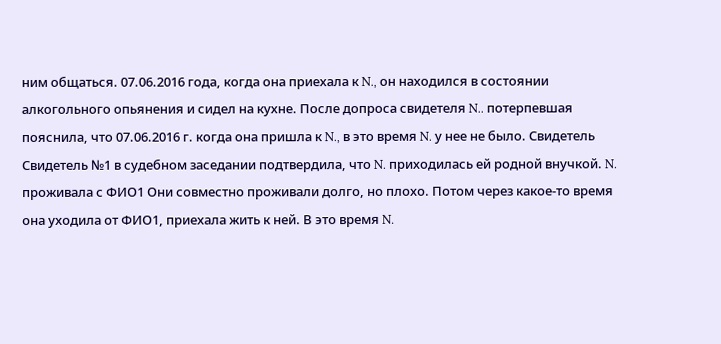ним общаться. 07.06.2016 года, когда она приехала к N., он находился в состоянии алкогольного опьянения и сидел на кухне. После допроса свидетеля N.. потерпевшая пояснила, что 07.06.2016 г. когда она пришла к N., в это время N. у нее не было. Свидетель Свидетель №1 в судебном заседании подтвердила, что N. приходилась ей родной внучкой. N. проживала с ФИО1 Они совместно проживали долго, но плохо. Потом через какое-то время она уходила от ФИО1, приехала жить к ней. В это время N.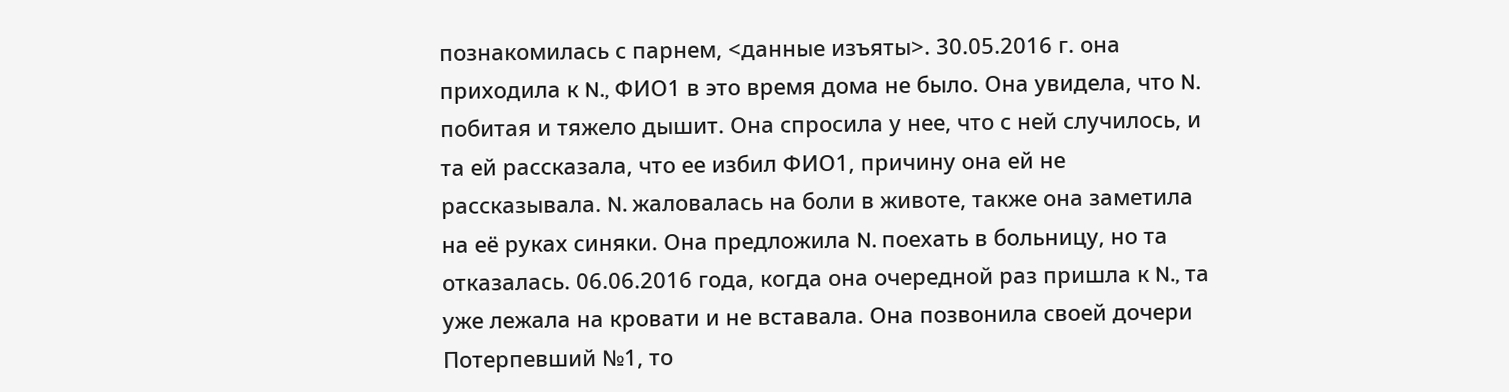познакомилась с парнем, <данные изъяты>. 30.05.2016 г. она приходила к N., ФИО1 в это время дома не было. Она увидела, что N. побитая и тяжело дышит. Она спросила у нее, что с ней случилось, и та ей рассказала, что ее избил ФИО1, причину она ей не рассказывала. N. жаловалась на боли в животе, также она заметила на её руках синяки. Она предложила N. поехать в больницу, но та отказалась. 06.06.2016 года, когда она очередной раз пришла к N., та уже лежала на кровати и не вставала. Она позвонила своей дочери Потерпевший №1, то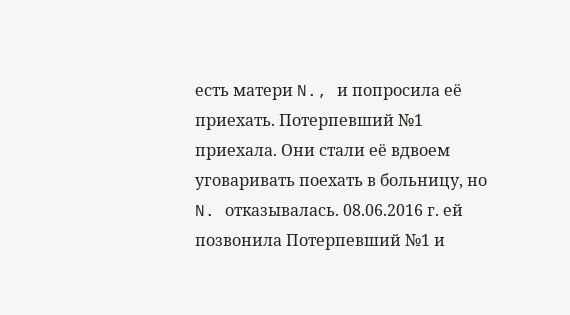есть матери N., и попросила её приехать. Потерпевший №1 приехала. Они стали её вдвоем уговаривать поехать в больницу, но N. отказывалась. 08.06.2016 г. ей позвонила Потерпевший №1 и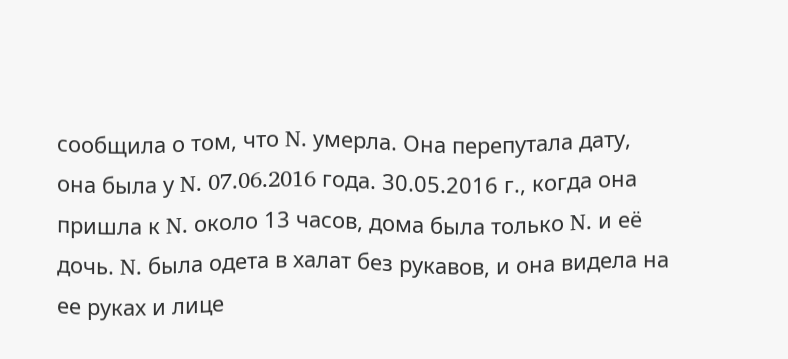сообщила о том, что N. умерла. Она перепутала дату, она была у N. 07.06.2016 года. 30.05.2016 г., когда она пришла к N. около 13 часов, дома была только N. и её дочь. N. была одета в халат без рукавов, и она видела на ее руках и лице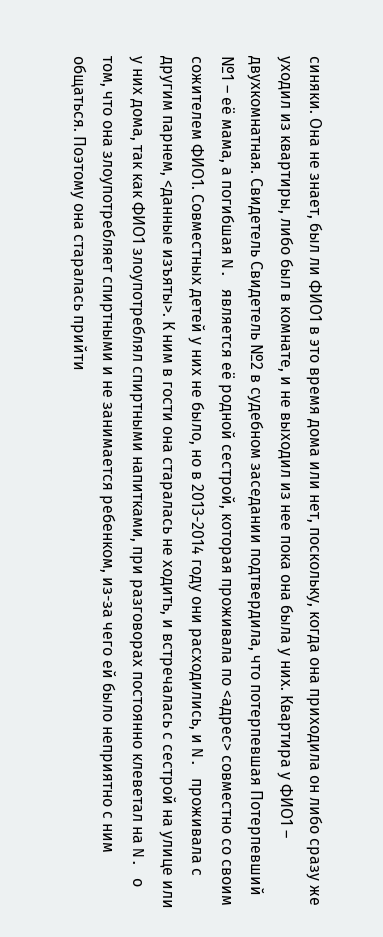синяки. Она не знает, был ли ФИО1 в это время дома или нет, поскольку, когда она приходила он либо сразу же уходил из квартиры, либо был в комнате, и не выходил из нее пока она была у них. Квартира у ФИО1 – двухкомнатная. Свидетель Свидетель №2 в судебном заседании подтвердила, что потерпевшая Потерпевший №1 – её мама, а погибшая N. является её родной сестрой, которая проживала по <адрес> совместно со своим сожителем ФИО1. Совместных детей у них не было, но в 2013-2014 году они расходились, и N. проживала с другим парнем, <данные изъяты>. К ним в гости она старалась не ходить, и встречалась с сестрой на улице или у них дома, так как ФИО1 злоупотреблял спиртными напитками, при разговорах постоянно клеветал на N. о том, что она злоупотребляет спиртными и не занимается ребенком, из-за чего ей было неприятно с ним общаться. Поэтому она старалась прийти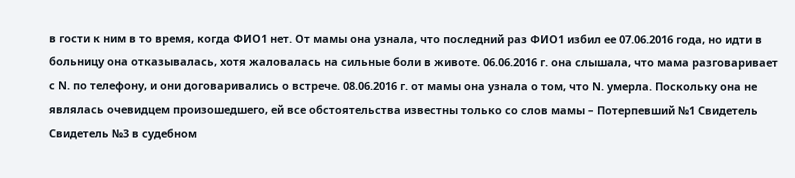в гости к ним в то время, когда ФИО1 нет. От мамы она узнала, что последний раз ФИО1 избил ее 07.06.2016 года, но идти в больницу она отказывалась, хотя жаловалась на сильные боли в животе. 06.06.2016 г. она слышала, что мама разговаривает с N. по телефону, и они договаривались о встрече. 08.06.2016 г. от мамы она узнала о том, что N. умерла. Поскольку она не являлась очевидцем произошедшего, ей все обстоятельства известны только со слов мамы – Потерпевший №1 Свидетель Свидетель №3 в судебном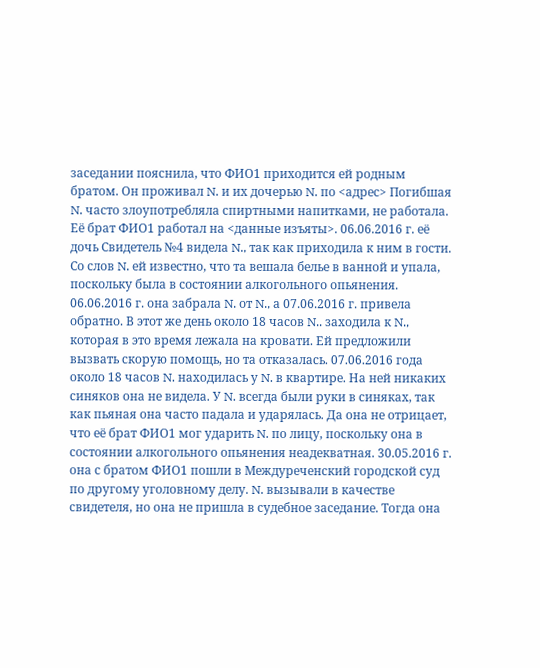заседании пояснила, что ФИО1 приходится ей родным братом. Он проживал N. и их дочерью N. по <адрес> Погибшая N. часто злоупотребляла спиртными напитками, не работала. Её брат ФИО1 работал на <данные изъяты>. 06.06.2016 г. её дочь Свидетель №4 видела N., так как приходила к ним в гости. Со слов N. ей известно, что та вешала белье в ванной и упала, поскольку была в состоянии алкогольного опьянения. 06.06.2016 г. она забрала N. от N., а 07.06.2016 г. привела обратно. В этот же день около 18 часов N.. заходила к N., которая в это время лежала на кровати. Ей предложили вызвать скорую помощь, но та отказалась. 07.06.2016 года около 18 часов N. находилась у N. в квартире. На ней никаких синяков она не видела. У N. всегда были руки в синяках, так как пьяная она часто падала и ударялась. Да она не отрицает, что её брат ФИО1 мог ударить N. по лицу, поскольку она в состоянии алкогольного опьянения неадекватная. 30.05.2016 г. она с братом ФИО1 пошли в Междуреченский городской суд по другому уголовному делу. N. вызывали в качестве свидетеля, но она не пришла в судебное заседание. Тогда она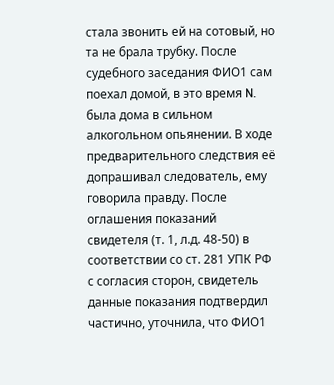стала звонить ей на сотовый, но та не брала трубку. После судебного заседания ФИО1 сам поехал домой, в это время N. была дома в сильном алкогольном опьянении. В ходе предварительного следствия её допрашивал следователь, ему говорила правду. После оглашения показаний свидетеля (т. 1, л.д. 48-50) в соответствии со ст. 281 УПК РФ с согласия сторон, свидетель данные показания подтвердил частично, уточнила, что ФИО1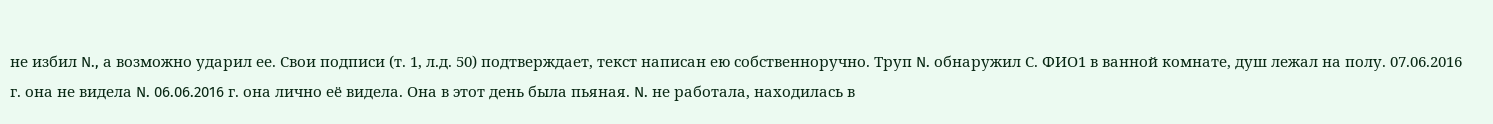не избил N., а возможно ударил ее. Свои подписи (т. 1, л.д. 50) подтверждает, текст написан ею собственноручно. Труп N. обнаружил С. ФИО1 в ванной комнате, душ лежал на полу. 07.06.2016 г. она не видела N. 06.06.2016 г. она лично её видела. Она в этот день была пьяная. N. не работала, находилась в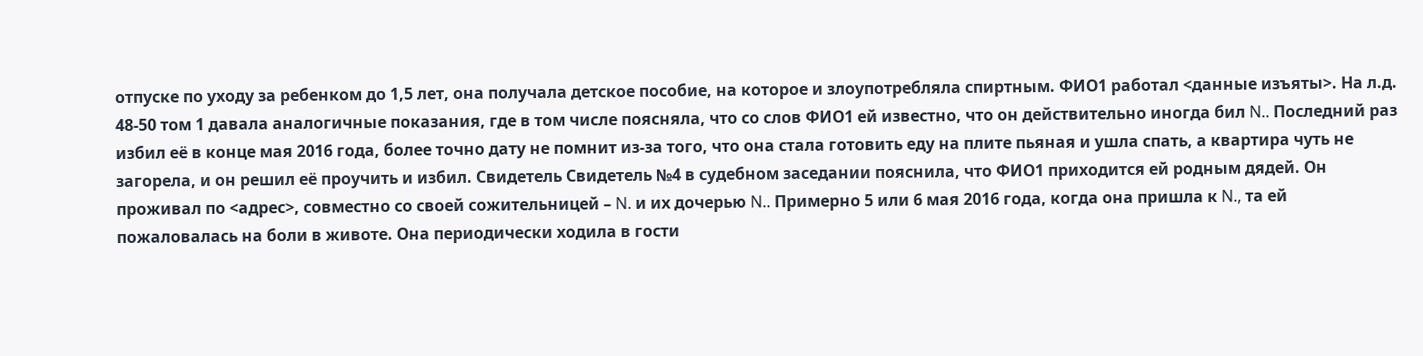отпуске по уходу за ребенком до 1,5 лет, она получала детское пособие, на которое и злоупотребляла спиртным. ФИО1 работал <данные изъяты>. На л.д. 48-50 том 1 давала аналогичные показания, где в том числе поясняла, что со слов ФИО1 ей известно, что он действительно иногда бил N.. Последний раз избил её в конце мая 2016 года, более точно дату не помнит из-за того, что она стала готовить еду на плите пьяная и ушла спать, а квартира чуть не загорела, и он решил её проучить и избил. Свидетель Свидетель №4 в судебном заседании пояснила, что ФИО1 приходится ей родным дядей. Он проживал по <адрес>, совместно со своей сожительницей – N. и их дочерью N.. Примерно 5 или 6 мая 2016 года, когда она пришла к N., та ей пожаловалась на боли в животе. Она периодически ходила в гости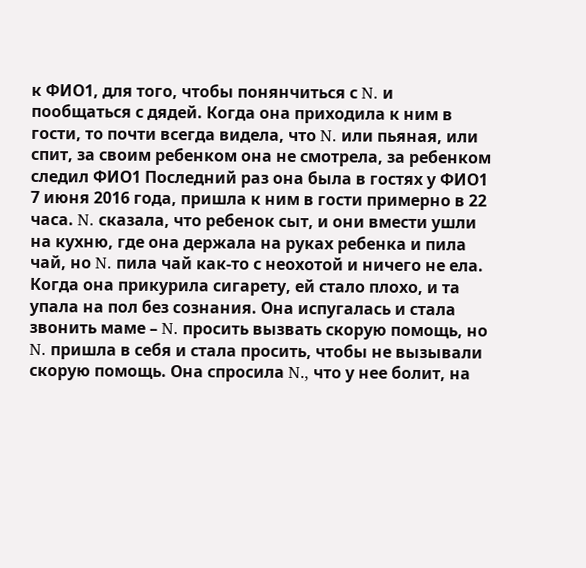к ФИО1, для того, чтобы понянчиться с N. и пообщаться с дядей. Когда она приходила к ним в гости, то почти всегда видела, что N. или пьяная, или спит, за своим ребенком она не смотрела, за ребенком следил ФИО1 Последний раз она была в гостях у ФИО1 7 июня 2016 года, пришла к ним в гости примерно в 22 часа. N. сказала, что ребенок сыт, и они вмести ушли на кухню, где она держала на руках ребенка и пила чай, но N. пила чай как-то с неохотой и ничего не ела. Когда она прикурила сигарету, ей стало плохо, и та упала на пол без сознания. Она испугалась и стала звонить маме – N. просить вызвать скорую помощь, но N. пришла в себя и стала просить, чтобы не вызывали скорую помощь. Она спросила N., что у нее болит, на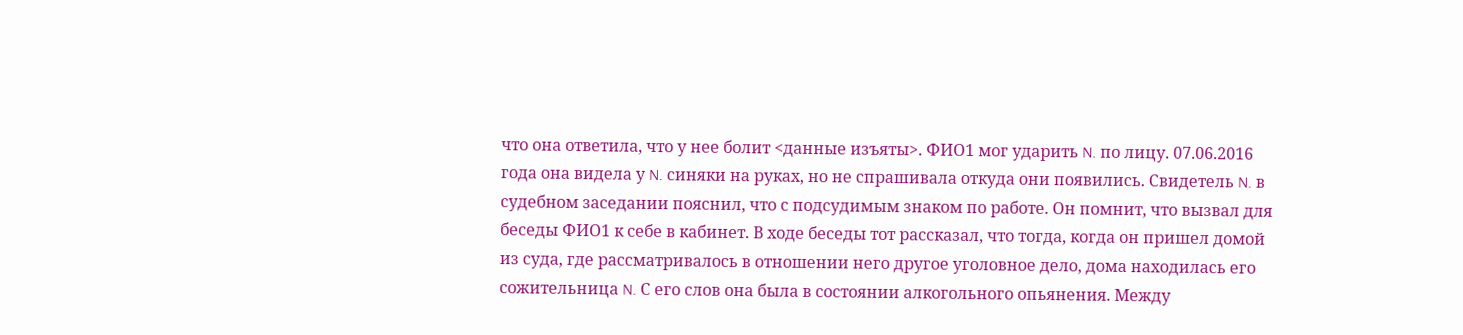что она ответила, что у нее болит <данные изъяты>. ФИО1 мог ударить N. по лицу. 07.06.2016 года она видела у N. синяки на руках, но не спрашивала откуда они появились. Свидетель N. в судебном заседании пояснил, что с подсудимым знаком по работе. Он помнит, что вызвал для беседы ФИО1 к себе в кабинет. В ходе беседы тот рассказал, что тогда, когда он пришел домой из суда, где рассматривалось в отношении него другое уголовное дело, дома находилась его сожительница N. С его слов она была в состоянии алкогольного опьянения. Между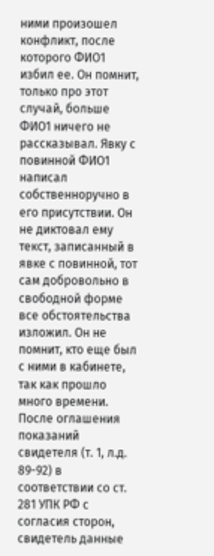ними произошел конфликт, после которого ФИО1 избил ее. Он помнит, только про этот случай, больше ФИО1 ничего не рассказывал. Явку с повинной ФИО1 написал собственноручно в его присутствии. Он не диктовал ему текст, записанный в явке с повинной, тот сам добровольно в свободной форме все обстоятельства изложил. Он не помнит, кто еще был с ними в кабинете, так как прошло много времени. После оглашения показаний свидетеля (т. 1, л.д. 89-92) в соответствии со ст. 281 УПК РФ с согласия сторон, свидетель данные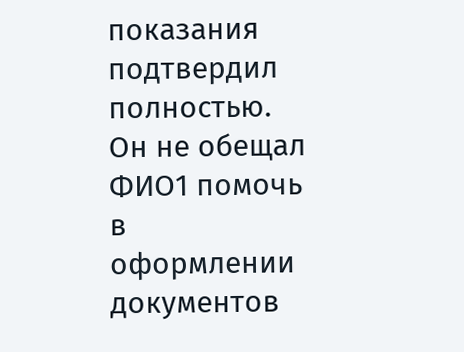показания подтвердил полностью. Он не обещал ФИО1 помочь в оформлении документов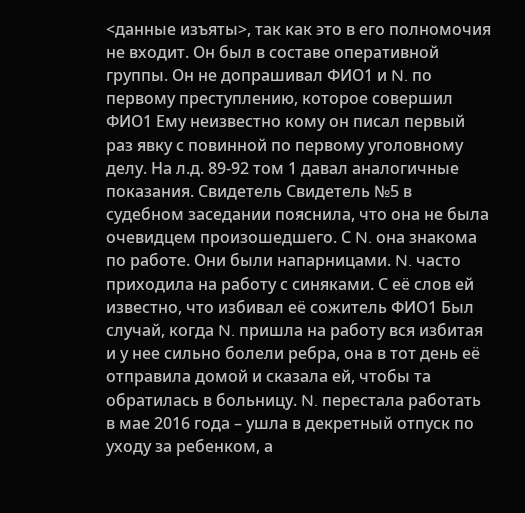<данные изъяты>, так как это в его полномочия не входит. Он был в составе оперативной группы. Он не допрашивал ФИО1 и N. по первому преступлению, которое совершил ФИО1 Ему неизвестно кому он писал первый раз явку с повинной по первому уголовному делу. На л.д. 89-92 том 1 давал аналогичные показания. Свидетель Свидетель №5 в судебном заседании пояснила, что она не была очевидцем произошедшего. С N. она знакома по работе. Они были напарницами. N. часто приходила на работу с синяками. С её слов ей известно, что избивал её сожитель ФИО1 Был случай, когда N. пришла на работу вся избитая и у нее сильно болели ребра, она в тот день её отправила домой и сказала ей, чтобы та обратилась в больницу. N. перестала работать в мае 2016 года – ушла в декретный отпуск по уходу за ребенком, а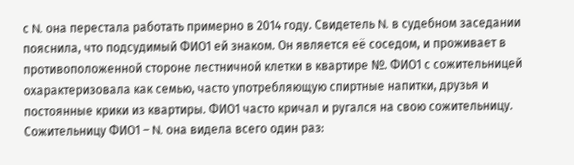с N. она перестала работать примерно в 2014 году. Свидетель N. в судебном заседании пояснила, что подсудимый ФИО1 ей знаком. Он является её соседом, и проживает в противоположенной стороне лестничной клетки в квартире №. ФИО1 с сожительницей охарактеризовала как семью, часто употребляющую спиртные напитки, друзья и постоянные крики из квартиры. ФИО1 часто кричал и ругался на свою сожительницу. Сожительницу ФИО1 – N. она видела всего один раз: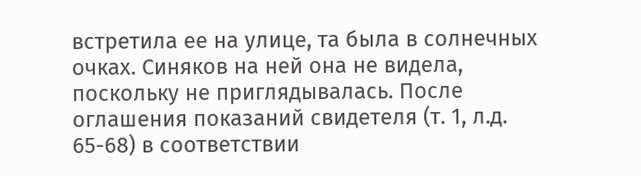встретила ее на улице, та была в солнечных очках. Синяков на ней она не видела, поскольку не приглядывалась. После оглашения показаний свидетеля (т. 1, л.д. 65-68) в соответствии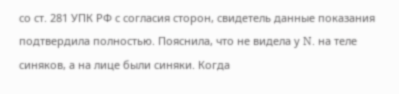со ст. 281 УПК РФ с согласия сторон, свидетель данные показания подтвердила полностью. Пояснила, что не видела у N. на теле синяков, а на лице были синяки. Когда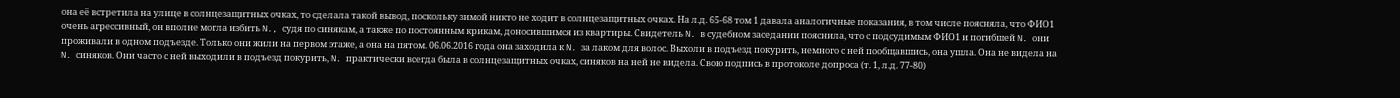она её встретила на улице в солнцезащитных очках, то сделала такой вывод, поскольку зимой никто не ходит в солнцезащитных очках. На л.д. 65-68 том 1 давала аналогичные показания, в том числе поясняла, что ФИО1 очень агрессивный, он вполне могла избить N., судя по синякам, а также по постоянным крикам, доносившимся из квартиры. Свидетель N. в судебном заседании пояснила, что с подсудимым ФИО1 и погибшей N. они проживали в одном подъезде. Только они жили на первом этаже, а она на пятом. 06.06.2016 года она заходила к N. за лаком для волос. Выхоли в подъезд покурить, немного с ней пообщавшись, она ушла. Она не видела на N. синяков. Они часто с ней выходили в подъезд покурить, N. практически всегда была в солнцезащитных очках, синяков на ней не видела. Свою подпись в протоколе допроса (т. 1, л.д. 77-80)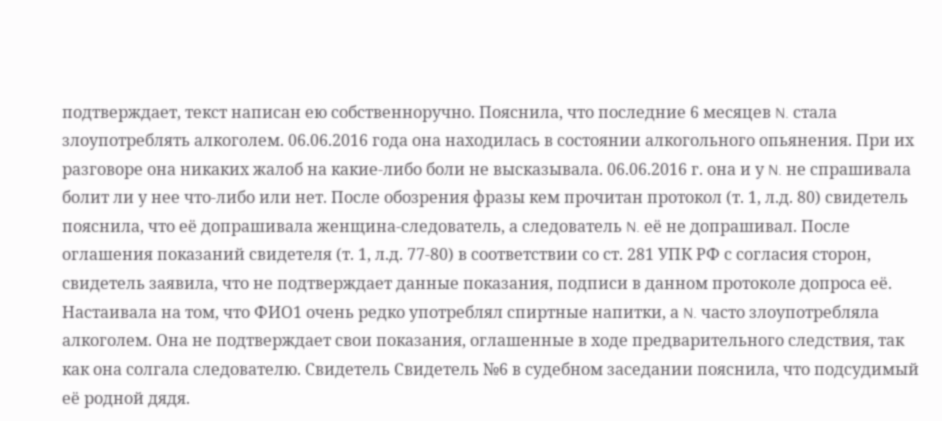подтверждает, текст написан ею собственноручно. Пояснила, что последние 6 месяцев N. стала злоупотреблять алкоголем. 06.06.2016 года она находилась в состоянии алкогольного опьянения. При их разговоре она никаких жалоб на какие-либо боли не высказывала. 06.06.2016 г. она и у N. не спрашивала болит ли у нее что-либо или нет. После обозрения фразы кем прочитан протокол (т. 1, л.д. 80) свидетель пояснила, что её допрашивала женщина-следователь, а следователь N. её не допрашивал. После оглашения показаний свидетеля (т. 1, л.д. 77-80) в соответствии со ст. 281 УПК РФ с согласия сторон, свидетель заявила, что не подтверждает данные показания, подписи в данном протоколе допроса её. Настаивала на том, что ФИО1 очень редко употреблял спиртные напитки, а N. часто злоупотребляла алкоголем. Она не подтверждает свои показания, оглашенные в ходе предварительного следствия, так как она солгала следователю. Свидетель Свидетель №6 в судебном заседании пояснила, что подсудимый её родной дядя.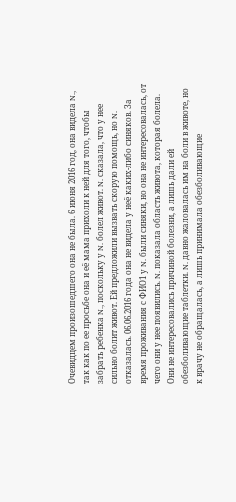Очевидцем произошедшего она не была. 6 июня 2016 год, она видела N., так как по ее просьбе она и её мама прихоли к ней для того, чтобы забрать ребенка N., поскольку у N. болел живот. N. сказала, что у нее сильно болит живот. Ей предложили вызвать скорую помощь, но N. отказалась. 06.06.2016 года она не видела у неё каких-либо синяков. За время проживания с ФИО1 у N. были синяки, но она не интересовалась, от чего они у нее появились. N. показала область живота, которая болела. Они не интересовались причиной болезни, а лишь дали ей обезболивающие таблетки. N. давно жаловалась им на боли в животе, но к врачу не обращалась, а лишь принимала обезболивающие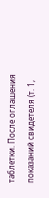таблетки. После оглашения показаний свидетеля (т. 1,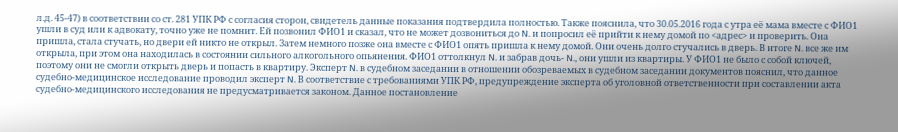л.д. 45-47) в соответствии со ст. 281 УПК РФ с согласия сторон, свидетель данные показания подтвердила полностью. Также пояснила, что 30.05.2016 года с утра её мама вместе с ФИО1 ушли в суд или к адвокату, точно уже не помнит. Ей позвонил ФИО1 и сказал, что не может дозвониться до N. и попросил её прийти к нему домой по <адрес> и проверить. Она пришла, стала стучать, но двери ей никто не открыл. Затем немного позже она вместе с ФИО1 опять пришла к нему домой. Они очень долго стучались в дверь. В итоге N. все же им открыла, при этом она находилась в состоянии сильного алкогольного опьянения. ФИО1 оттолкнул N. и забрав дочь- N., они ушли из квартиры. У ФИО1 не было с собой ключей, поэтому они не смогли открыть дверь и попасть в квартиру. Эксперт N. в судебном заседании в отношении обозреваемых в судебном заседании документов пояснил, что данное судебно-медицинское исследование проводил эксперт N. В соответствие с требованиями УПК РФ, предупреждение эксперта об уголовной ответственности при составлении акта судебно-медицинского исследования не предусматривается законом. Данное постановление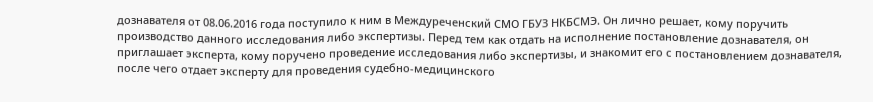дознавателя от 08.06.2016 года поступило к ним в Междуреченский СМО ГБУЗ НКБСМЭ. Он лично решает, кому поручить производство данного исследования либо экспертизы. Перед тем как отдать на исполнение постановление дознавателя, он приглашает эксперта, кому поручено проведение исследования либо экспертизы, и знакомит его с постановлением дознавателя, после чего отдает эксперту для проведения судебно-медицинского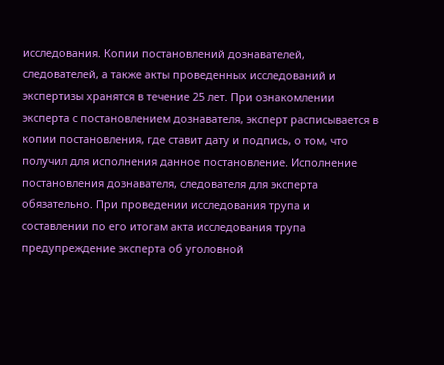исследования. Копии постановлений дознавателей, следователей, а также акты проведенных исследований и экспертизы хранятся в течение 25 лет. При ознакомлении эксперта с постановлением дознавателя, эксперт расписывается в копии постановления, где ставит дату и подпись, о том, что получил для исполнения данное постановление. Исполнение постановления дознавателя, следователя для эксперта обязательно. При проведении исследования трупа и составлении по его итогам акта исследования трупа предупреждение эксперта об уголовной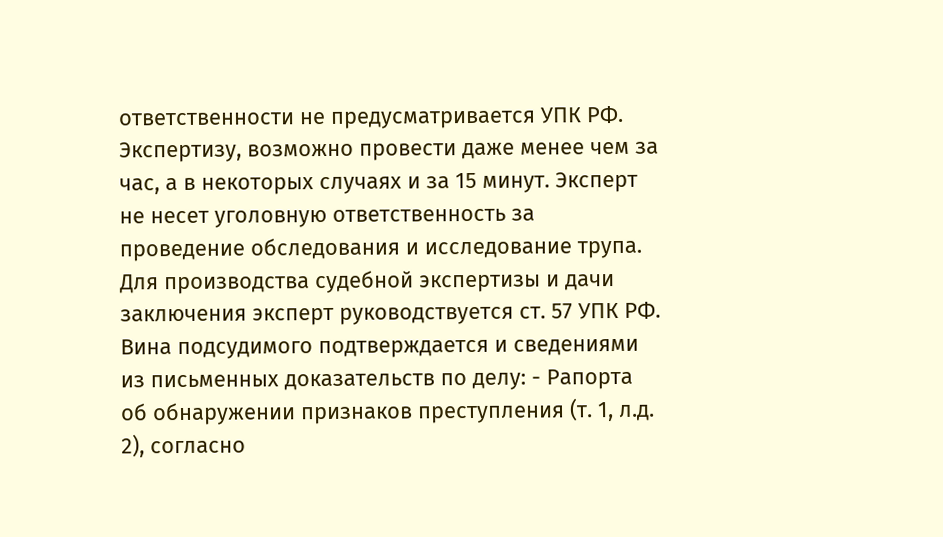ответственности не предусматривается УПК РФ. Экспертизу, возможно провести даже менее чем за час, а в некоторых случаях и за 15 минут. Эксперт не несет уголовную ответственность за проведение обследования и исследование трупа. Для производства судебной экспертизы и дачи заключения эксперт руководствуется ст. 57 УПК РФ. Вина подсудимого подтверждается и сведениями из письменных доказательств по делу: - Рапорта об обнаружении признаков преступления (т. 1, л.д. 2), согласно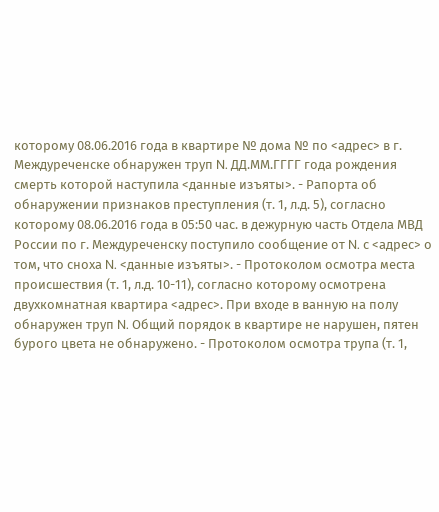которому 08.06.2016 года в квартире № дома № по <адрес> в г. Междуреченске обнаружен труп N. ДД.ММ.ГГГГ года рождения смерть которой наступила <данные изъяты>. - Рапорта об обнаружении признаков преступления (т. 1, л.д. 5), согласно которому 08.06.2016 года в 05:50 час. в дежурную часть Отдела МВД России по г. Междуреченску поступило сообщение от N. с <адрес> о том, что сноха N. <данные изъяты>. - Протоколом осмотра места происшествия (т. 1, л.д. 10-11), согласно которому осмотрена двухкомнатная квартира <адрес>. При входе в ванную на полу обнаружен труп N. Общий порядок в квартире не нарушен, пятен бурого цвета не обнаружено. - Протоколом осмотра трупа (т. 1,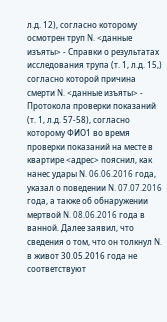л.д. 12), согласно которому осмотрен труп N. <данные изъяты> - Справки о результатах исследования трупа (т. 1, л.д. 15,) согласно которой причина смерти N. <данные изъяты> - Протокола проверки показаний (т. 1, л.д. 57-58), согласно которому ФИО1 во время проверки показаний на месте в квартире <адрес> пояснил, как нанес удары N. 06.06.2016 года, указал о поведении N. 07.07.2016 года, а также об обнаружении мертвой N. 08.06.2016 года в ванной. Далее заявил, что сведения о том, что он толкнул N. в живот 30.05.2016 года не соответствуют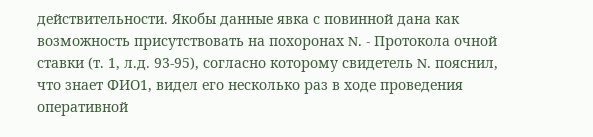действительности. Якобы данные явка с повинной дана как возможность присутствовать на похоронах N. - Протокола очной ставки (т. 1, л.д. 93-95), согласно которому свидетель N. пояснил, что знает ФИО1, видел его несколько раз в ходе проведения оперативной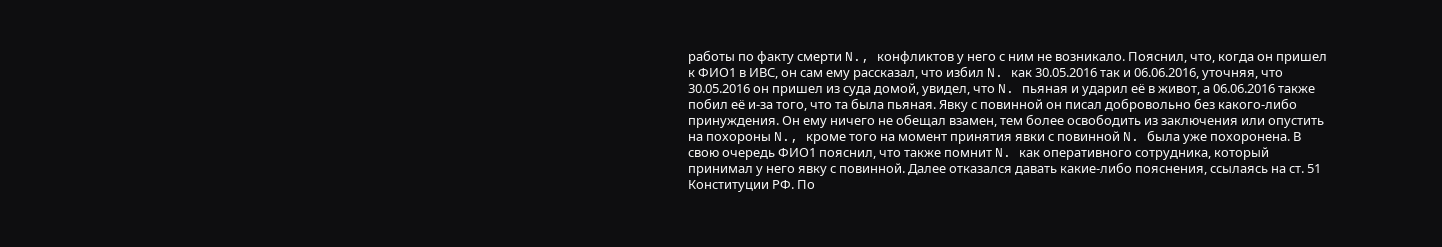работы по факту смерти N., конфликтов у него с ним не возникало. Пояснил, что, когда он пришел к ФИО1 в ИВС, он сам ему рассказал, что избил N. как 30.05.2016 так и 06.06.2016, уточняя, что 30.05.2016 он пришел из суда домой, увидел, что N. пьяная и ударил её в живот, а 06.06.2016 также побил её и-за того, что та была пьяная. Явку с повинной он писал добровольно без какого-либо принуждения. Он ему ничего не обещал взамен, тем более освободить из заключения или опустить на похороны N., кроме того на момент принятия явки с повинной N. была уже похоронена. В свою очередь ФИО1 пояснил, что также помнит N. как оперативного сотрудника, который принимал у него явку с повинной. Далее отказался давать какие-либо пояснения, ссылаясь на ст. 51 Конституции РФ. По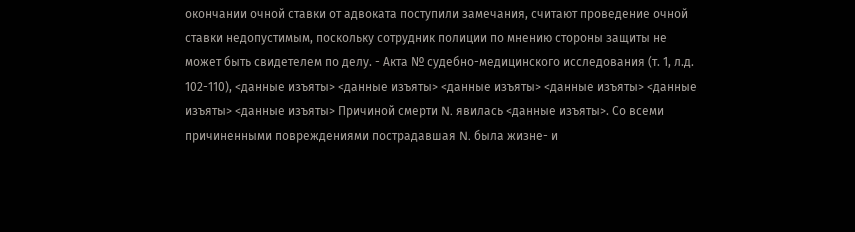окончании очной ставки от адвоката поступили замечания, считают проведение очной ставки недопустимым, поскольку сотрудник полиции по мнению стороны защиты не может быть свидетелем по делу. - Акта № судебно-медицинского исследования (т. 1, л.д. 102-110), <данные изъяты> <данные изъяты> <данные изъяты> <данные изъяты> <данные изъяты> <данные изъяты> Причиной смерти N. явилась <данные изъяты>. Со всеми причиненными повреждениями пострадавшая N. была жизне- и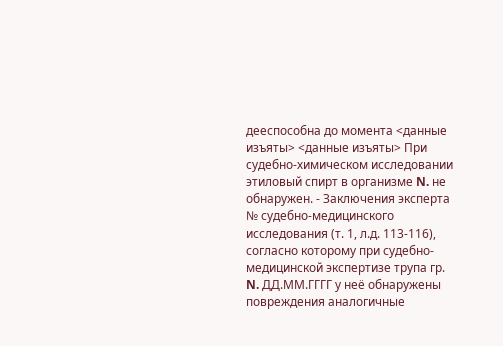дееспособна до момента <данные изъяты> <данные изъяты> При судебно-химическом исследовании этиловый спирт в организме N. не обнаружен. - Заключения эксперта № судебно-медицинского исследования (т. 1, л.д. 113-116), согласно которому при судебно-медицинской экспертизе трупа гр. N. ДД.ММ.ГГГГ у неё обнаружены повреждения аналогичные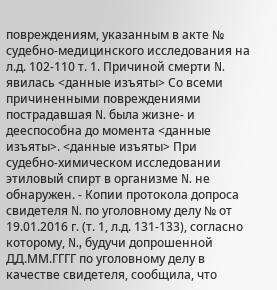повреждениям, указанным в акте № судебно-медицинского исследования на л.д. 102-110 т. 1. Причиной смерти N. явилась <данные изъяты> Со всеми причиненными повреждениями пострадавшая N. была жизне- и дееспособна до момента <данные изъяты>. <данные изъяты> При судебно-химическом исследовании этиловый спирт в организме N. не обнаружен. - Копии протокола допроса свидетеля N. по уголовному делу № от 19.01.2016 г. (т. 1, л.д. 131-133), согласно которому, N., будучи допрошенной ДД.ММ.ГГГГ по уголовному делу в качестве свидетеля, сообщила, что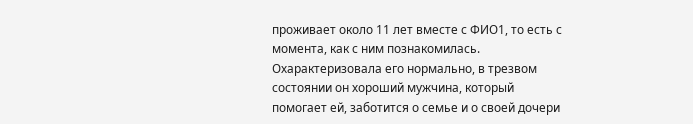проживает около 11 лет вместе с ФИО1, то есть с момента, как с ним познакомилась. Охарактеризовала его нормально, в трезвом состоянии он хороший мужчина, который помогает ей, заботится о семье и о своей дочери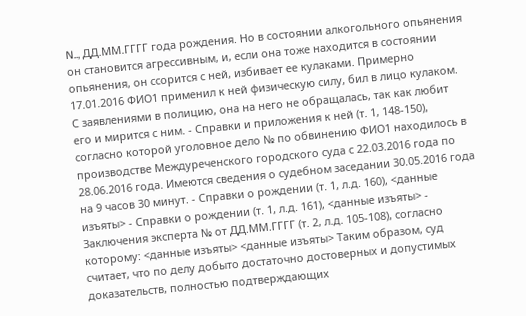N.., ДД.ММ.ГГГГ года рождения. Но в состоянии алкогольного опьянения он становится агрессивным, и, если она тоже находится в состоянии опьянения, он ссорится с ней, избивает ее кулаками. Примерно 17.01.2016 ФИО1 применил к ней физическую силу, бил в лицо кулаком. С заявлениями в полицию, она на него не обращалась, так как любит его и мирится с ним. - Справки и приложения к ней (т. 1, 148-150), согласно которой уголовное дело № по обвинению ФИО1 находилось в производстве Междуреченского городского суда с 22.03.2016 года по 28.06.2016 года. Имеются сведения о судебном заседании 30.05.2016 года на 9 часов 30 минут. - Справки о рождении (т. 1, л.д. 160), <данные изъяты> - Справки о рождении (т. 1, л.д. 161), <данные изъяты> - Заключения эксперта № от ДД.ММ.ГГГГ (т. 2, л.д. 105-108), согласно которому: <данные изъяты> <данные изъяты> Таким образом, суд считает, что по делу добыто достаточно достоверных и допустимых доказательств, полностью подтверждающих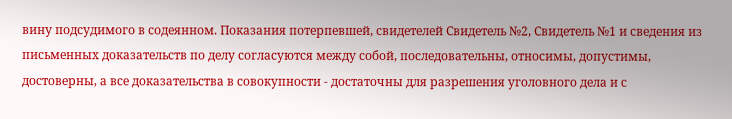вину подсудимого в содеянном. Показания потерпевшей, свидетелей Свидетель №2, Свидетель №1 и сведения из письменных доказательств по делу согласуются между собой, последовательны, относимы, допустимы, достоверны, а все доказательства в совокупности - достаточны для разрешения уголовного дела и с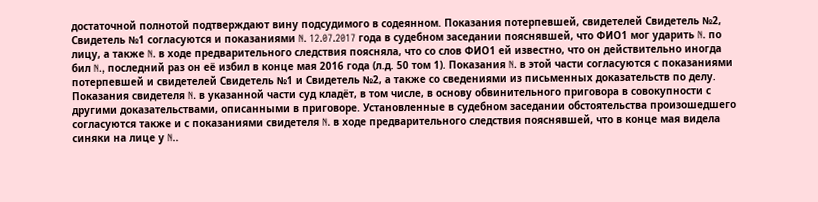достаточной полнотой подтверждают вину подсудимого в содеянном. Показания потерпевшей, свидетелей Свидетель №2, Свидетель №1 согласуются и показаниями N. 12.07.2017 года в судебном заседании пояснявшей, что ФИО1 мог ударить N. по лицу, а также N. в ходе предварительного следствия поясняла, что со слов ФИО1 ей известно, что он действительно иногда бил N., последний раз он её избил в конце мая 2016 года (л.д. 50 том 1). Показания N. в этой части согласуются с показаниями потерпевшей и свидетелей Свидетель №1 и Свидетель №2, а также со сведениями из письменных доказательств по делу. Показания свидетеля N. в указанной части суд кладёт, в том числе, в основу обвинительного приговора в совокупности с другими доказательствами, описанными в приговоре. Установленные в судебном заседании обстоятельства произошедшего согласуются также и с показаниями свидетеля N. в ходе предварительного следствия пояснявшей, что в конце мая видела синяки на лице у N..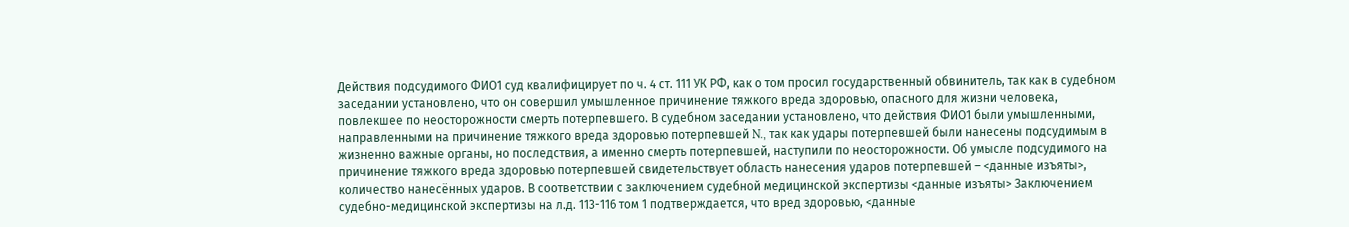Действия подсудимого ФИО1 суд квалифицирует по ч. 4 ст. 111 УК РФ, как о том просил государственный обвинитель, так как в судебном заседании установлено, что он совершил умышленное причинение тяжкого вреда здоровью, опасного для жизни человека, повлекшее по неосторожности смерть потерпевшего. В судебном заседании установлено, что действия ФИО1 были умышленными, направленными на причинение тяжкого вреда здоровью потерпевшей N., так как удары потерпевшей были нанесены подсудимым в жизненно важные органы, но последствия, а именно смерть потерпевшей, наступили по неосторожности. Об умысле подсудимого на причинение тяжкого вреда здоровью потерпевшей свидетельствует область нанесения ударов потерпевшей – <данные изъяты>, количество нанесённых ударов. В соответствии с заключением судебной медицинской экспертизы <данные изъяты> Заключением судебно-медицинской экспертизы на л.д. 113-116 том 1 подтверждается, что вред здоровью, <данные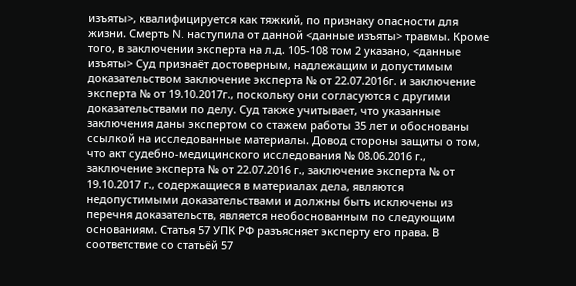изъяты>, квалифицируется как тяжкий, по признаку опасности для жизни. Смерть N. наступила от данной <данные изъяты> травмы. Кроме того, в заключении эксперта на л.д. 105-108 том 2 указано, <данные изъяты> Суд признаёт достоверным, надлежащим и допустимым доказательством заключение эксперта № от 22.07.2016г. и заключение эксперта № от 19.10.2017г., поскольку они согласуются с другими доказательствами по делу. Суд также учитывает, что указанные заключения даны экспертом со стажем работы 35 лет и обоснованы ссылкой на исследованные материалы. Довод стороны защиты о том, что акт судебно-медицинского исследования № 08.06.2016 г., заключение эксперта № от 22.07.2016 г., заключение эксперта № от 19.10.2017 г., содержащиеся в материалах дела, являются недопустимыми доказательствами и должны быть исключены из перечня доказательств, является необоснованным по следующим основаниям. Статья 57 УПК РФ разъясняет эксперту его права. В соответствие со статьёй 57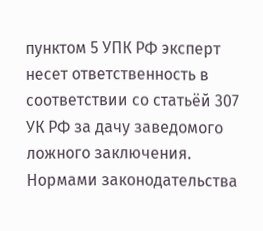пунктом 5 УПК РФ эксперт несет ответственность в соответствии со статьёй 307 УК РФ за дачу заведомого ложного заключения. Нормами законодательства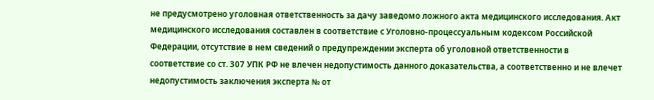не предусмотрено уголовная ответственность за дачу заведомо ложного акта медицинского исследования. Акт медицинского исследования составлен в соответствие с Уголовно-процессуальным кодексом Российской Федерации, отсутствие в нем сведений о предупреждении эксперта об уголовной ответственности в соответствие со ст. 307 УПК РФ не влечен недопустимость данного доказательства, а соответственно и не влечет недопустимость заключения эксперта № от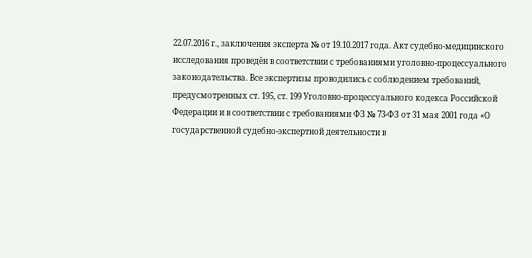22.07.2016 г., заключения эксперта № от 19.10.2017 года. Акт судебно-медицинского исследования проведён в соответствии с требованиями уголовно-процессуального законодательства. Все экспертизы проводились с соблюдением требований, предусмотренных ст. 195, ст. 199 Уголовно-процессуального кодекса Российской Федерации и в соответствии с требованиями ФЗ № 73-ФЗ от 31 мая 2001 года «О государственной судебно-экспертной деятельности в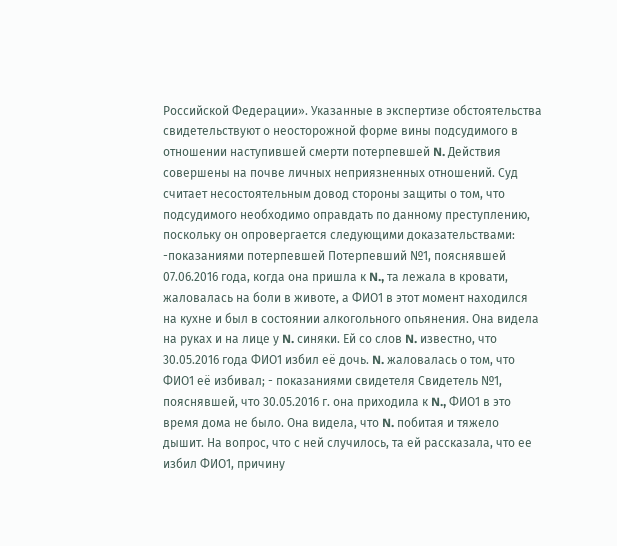Российской Федерации». Указанные в экспертизе обстоятельства свидетельствуют о неосторожной форме вины подсудимого в отношении наступившей смерти потерпевшей N. Действия совершены на почве личных неприязненных отношений. Суд считает несостоятельным довод стороны защиты о том, что подсудимого необходимо оправдать по данному преступлению, поскольку он опровергается следующими доказательствами: -показаниями потерпевшей Потерпевший №1, пояснявшей 07.06.2016 года, когда она пришла к N., та лежала в кровати, жаловалась на боли в животе, а ФИО1 в этот момент находился на кухне и был в состоянии алкогольного опьянения. Она видела на руках и на лице у N. синяки. Ей со слов N. известно, что 30.05.2016 года ФИО1 избил её дочь. N. жаловалась о том, что ФИО1 её избивал; - показаниями свидетеля Свидетель №1, пояснявшей, что 30.05.2016 г. она приходила к N., ФИО1 в это время дома не было. Она видела, что N. побитая и тяжело дышит. На вопрос, что с ней случилось, та ей рассказала, что ее избил ФИО1, причину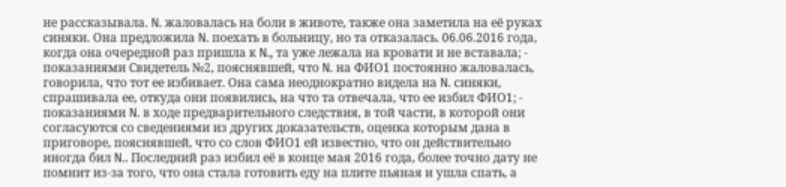не рассказывала. N. жаловалась на боли в животе, также она заметила на её руках синяки. Она предложила N. поехать в больницу, но та отказалась. 06.06.2016 года, когда она очередной раз пришла к N., та уже лежала на кровати и не вставала; - показаниями Свидетель №2, пояснявшей, что N. на ФИО1 постоянно жаловалась, говорила, что тот ее избивает. Она сама неоднократно видела на N. синяки, спрашивала ее, откуда они появились, на что та отвечала, что ее избил ФИО1; - показаниями N. в ходе предварительного следствия, в той части, в которой они согласуются со сведениями из других доказательств, оценка которым дана в приговоре, пояснявшей, что со слов ФИО1 ей известно, что он действительно иногда бил N.. Последний раз избил её в конце мая 2016 года, более точно дату не помнит из-за того, что она стала готовить еду на плите пьяная и ушла спать, а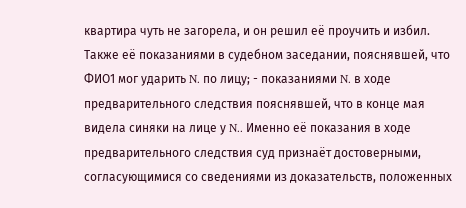квартира чуть не загорела, и он решил её проучить и избил. Также её показаниями в судебном заседании, пояснявшей, что ФИО1 мог ударить N. по лицу; - показаниями N. в ходе предварительного следствия пояснявшей, что в конце мая видела синяки на лице у N.. Именно её показания в ходе предварительного следствия суд признаёт достоверными, согласующимися со сведениями из доказательств, положенных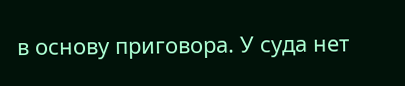в основу приговора. У суда нет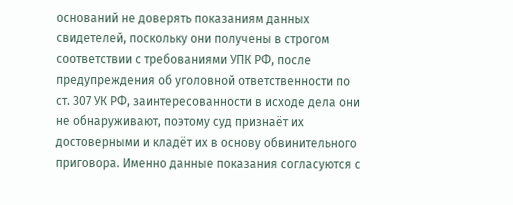оснований не доверять показаниям данных свидетелей, поскольку они получены в строгом соответствии с требованиями УПК РФ, после предупреждения об уголовной ответственности по ст. 307 УК РФ, заинтересованности в исходе дела они не обнаруживают, поэтому суд признаёт их достоверными и кладёт их в основу обвинительного приговора. Именно данные показания согласуются с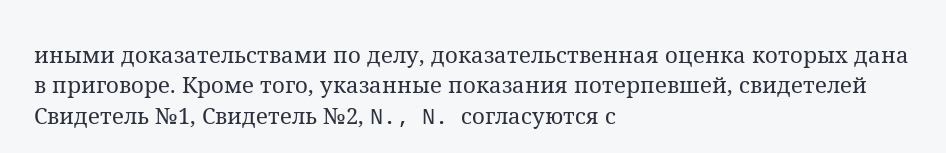иными доказательствами по делу, доказательственная оценка которых дана в приговоре. Кроме того, указанные показания потерпевшей, свидетелей Свидетель №1, Свидетель №2, N., N. согласуются с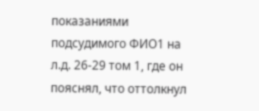показаниями подсудимого ФИО1 на л.д. 26-29 том 1, где он пояснял, что оттолкнул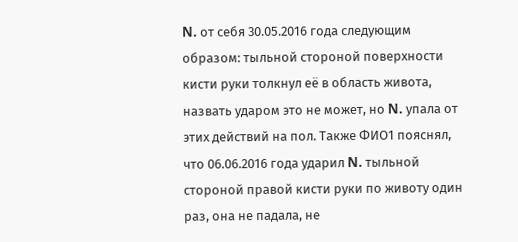N. от себя 30.05.2016 года следующим образом: тыльной стороной поверхности кисти руки толкнул её в область живота, назвать ударом это не может, но N. упала от этих действий на пол. Также ФИО1 пояснял, что 06.06.2016 года ударил N. тыльной стороной правой кисти руки по животу один раз, она не падала, не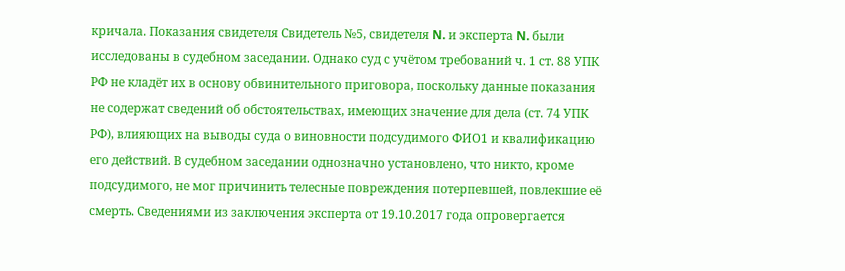кричала. Показания свидетеля Свидетель №5, свидетеля N. и эксперта N. были исследованы в судебном заседании. Однако суд с учётом требований ч. 1 ст. 88 УПК РФ не кладёт их в основу обвинительного приговора, поскольку данные показания не содержат сведений об обстоятельствах, имеющих значение для дела (ст. 74 УПК РФ), влияющих на выводы суда о виновности подсудимого ФИО1 и квалификацию его действий. В судебном заседании однозначно установлено, что никто, кроме подсудимого, не мог причинить телесные повреждения потерпевшей, повлекшие её смерть. Сведениями из заключения эксперта от 19.10.2017 года опровергается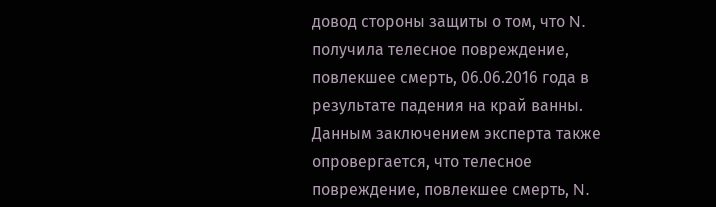довод стороны защиты о том, что N. получила телесное повреждение, повлекшее смерть, 06.06.2016 года в результате падения на край ванны. Данным заключением эксперта также опровергается, что телесное повреждение, повлекшее смерть, N.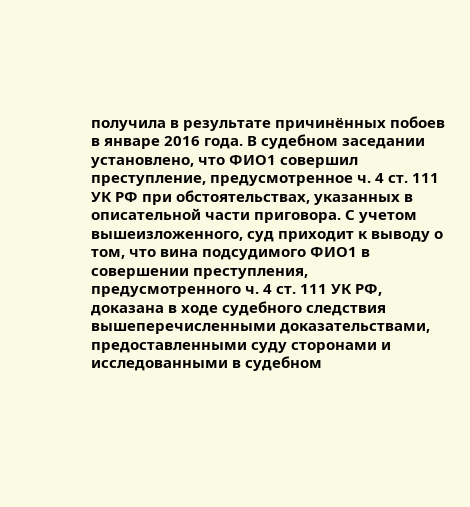получила в результате причинённых побоев в январе 2016 года. В судебном заседании установлено, что ФИО1 совершил преступление, предусмотренное ч. 4 ст. 111 УК РФ при обстоятельствах, указанных в описательной части приговора. С учетом вышеизложенного, суд приходит к выводу о том, что вина подсудимого ФИО1 в совершении преступления, предусмотренного ч. 4 ст. 111 УК РФ, доказана в ходе судебного следствия вышеперечисленными доказательствами, предоставленными суду сторонами и исследованными в судебном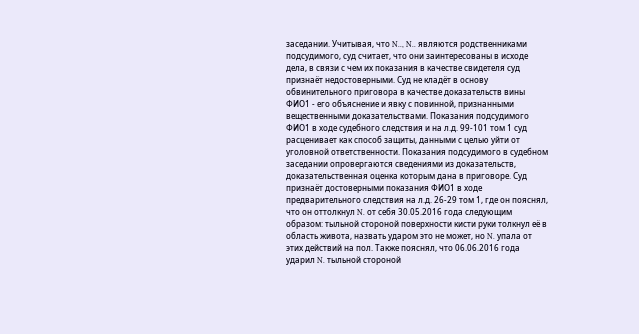заседании. Учитывая, что N.., N.. являются родственниками подсудимого, суд считает, что они заинтересованы в исходе дела, в связи с чем их показания в качестве свидетеля суд признаёт недостоверными. Суд не кладёт в основу обвинительного приговора в качестве доказательств вины ФИО1 - его объяснение и явку с повинной, признанными вещественными доказательствами. Показания подсудимого ФИО1 в ходе судебного следствия и на л.д. 99-101 том 1 суд расценивает как способ защиты, данными с целью уйти от уголовной ответственности. Показания подсудимого в судебном заседании опровергаются сведениями из доказательств, доказательственная оценка которым дана в приговоре. Суд признаёт достоверными показания ФИО1 в ходе предварительного следствия на л.д. 26-29 том 1, где он пояснял, что он оттолкнул N. от себя 30.05.2016 года следующим образом: тыльной стороной поверхности кисти руки толкнул её в область живота, назвать ударом это не может, но N. упала от этих действий на пол. Также пояснял, что 06.06.2016 года ударил N. тыльной стороной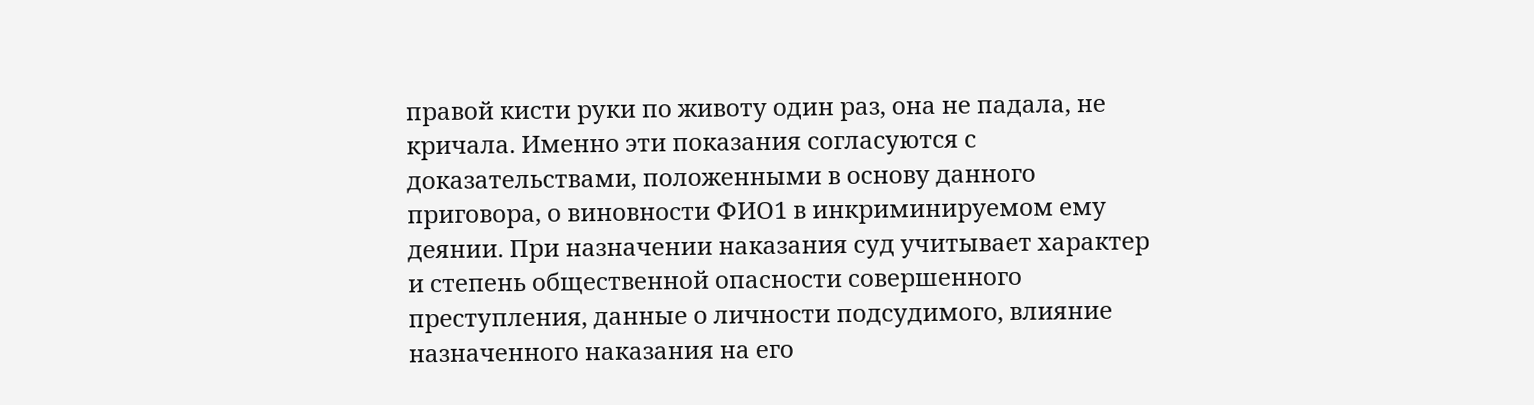правой кисти руки по животу один раз, она не падала, не кричала. Именно эти показания согласуются с доказательствами, положенными в основу данного приговора, о виновности ФИО1 в инкриминируемом ему деянии. При назначении наказания суд учитывает характер и степень общественной опасности совершенного преступления, данные о личности подсудимого, влияние назначенного наказания на его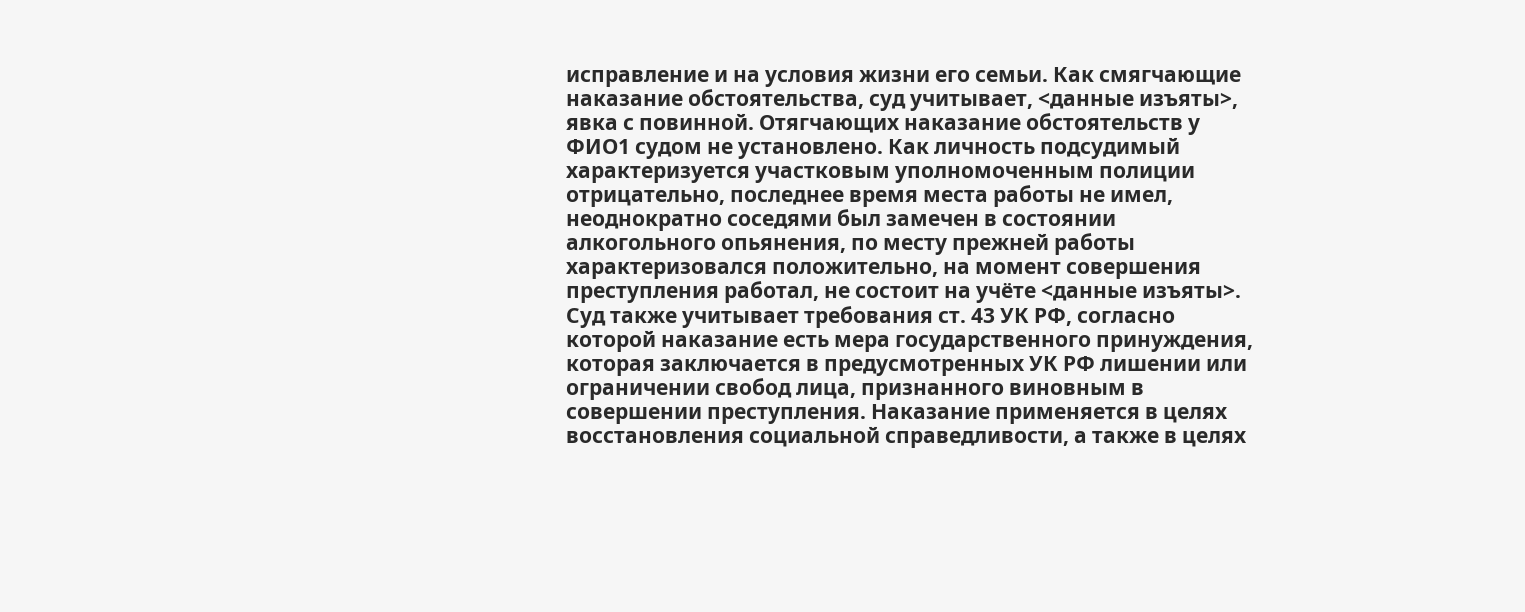исправление и на условия жизни его семьи. Как смягчающие наказание обстоятельства, суд учитывает, <данные изъяты>, явка с повинной. Отягчающих наказание обстоятельств у ФИО1 судом не установлено. Как личность подсудимый характеризуется участковым уполномоченным полиции отрицательно, последнее время места работы не имел, неоднократно соседями был замечен в состоянии алкогольного опьянения, по месту прежней работы характеризовался положительно, на момент совершения преступления работал, не состоит на учёте <данные изъяты>. Суд также учитывает требования ст. 43 УК РФ, согласно которой наказание есть мера государственного принуждения, которая заключается в предусмотренных УК РФ лишении или ограничении свобод лица, признанного виновным в совершении преступления. Наказание применяется в целях восстановления социальной справедливости, а также в целях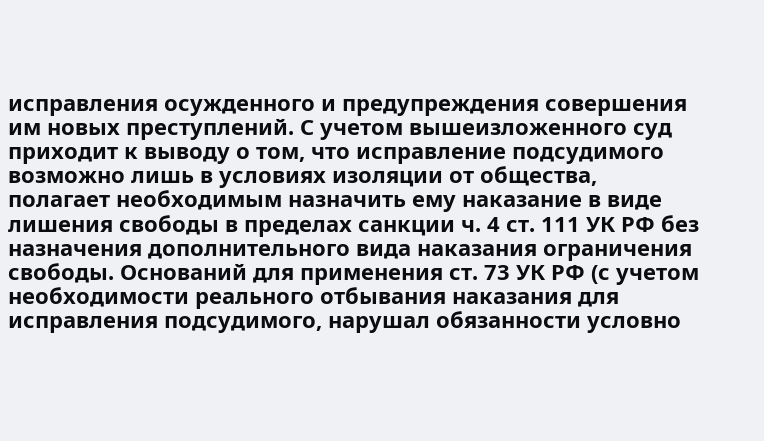исправления осужденного и предупреждения совершения им новых преступлений. С учетом вышеизложенного суд приходит к выводу о том, что исправление подсудимого возможно лишь в условиях изоляции от общества, полагает необходимым назначить ему наказание в виде лишения свободы в пределах санкции ч. 4 ст. 111 УК РФ без назначения дополнительного вида наказания ограничения свободы. Оснований для применения ст. 73 УК РФ (с учетом необходимости реального отбывания наказания для исправления подсудимого, нарушал обязанности условно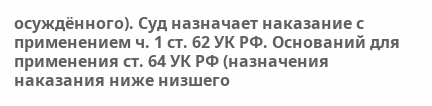осуждённого). Суд назначает наказание с применением ч. 1 ст. 62 УК РФ. Оснований для применения ст. 64 УК РФ (назначения наказания ниже низшего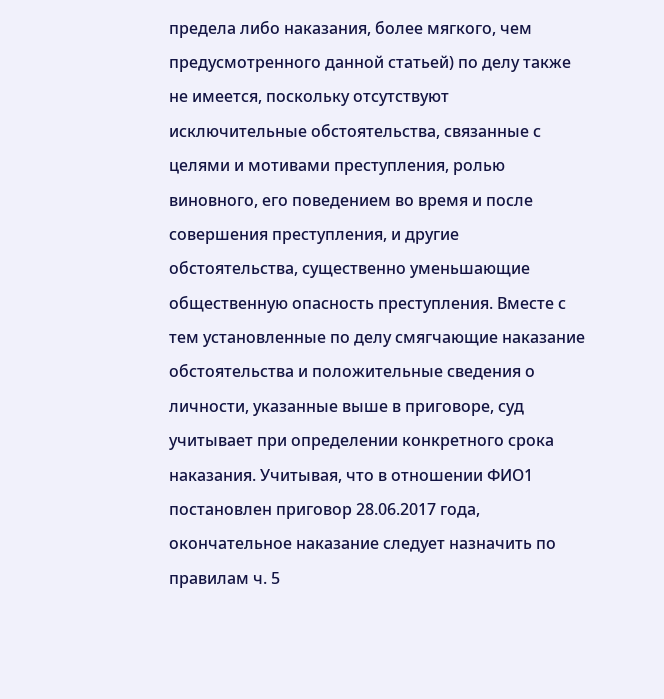предела либо наказания, более мягкого, чем предусмотренного данной статьей) по делу также не имеется, поскольку отсутствуют исключительные обстоятельства, связанные с целями и мотивами преступления, ролью виновного, его поведением во время и после совершения преступления, и другие обстоятельства, существенно уменьшающие общественную опасность преступления. Вместе с тем установленные по делу смягчающие наказание обстоятельства и положительные сведения о личности, указанные выше в приговоре, суд учитывает при определении конкретного срока наказания. Учитывая, что в отношении ФИО1 постановлен приговор 28.06.2017 года, окончательное наказание следует назначить по правилам ч. 5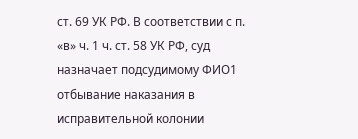ст. 69 УК РФ. В соответствии с п. «в» ч. 1 ч. ст. 58 УК РФ, суд назначает подсудимому ФИО1 отбывание наказания в исправительной колонии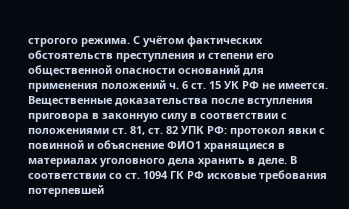строгого режима. С учётом фактических обстоятельств преступления и степени его общественной опасности оснований для применения положений ч. 6 ст. 15 УК РФ не имеется. Вещественные доказательства после вступления приговора в законную силу в соответствии с положениями ст. 81, ст. 82 УПК РФ: протокол явки с повинной и объяснение ФИО1 хранящиеся в материалах уголовного дела хранить в деле. В соответствии со ст. 1094 ГК РФ исковые требования потерпевшей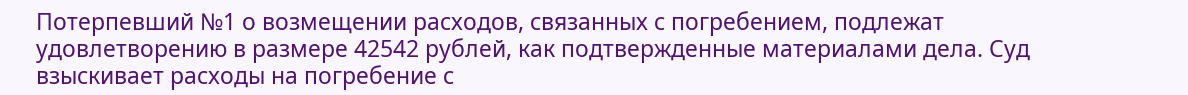Потерпевший №1 о возмещении расходов, связанных с погребением, подлежат удовлетворению в размере 42542 рублей, как подтвержденные материалами дела. Суд взыскивает расходы на погребение с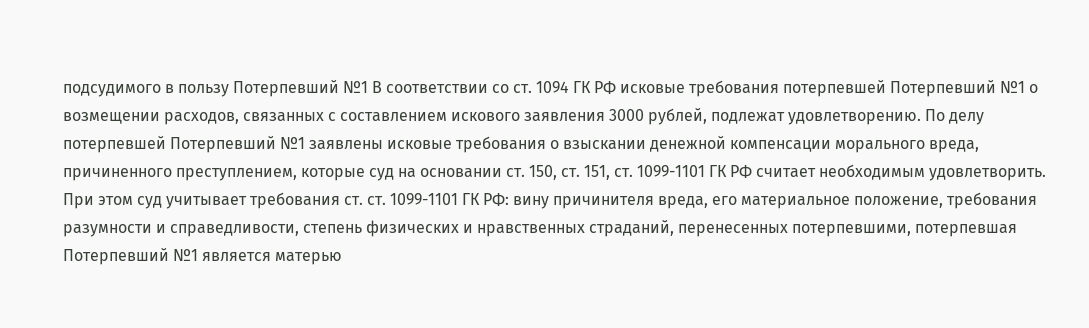подсудимого в пользу Потерпевший №1 В соответствии со ст. 1094 ГК РФ исковые требования потерпевшей Потерпевший №1 о возмещении расходов, связанных с составлением искового заявления 3000 рублей, подлежат удовлетворению. По делу потерпевшей Потерпевший №1 заявлены исковые требования о взыскании денежной компенсации морального вреда, причиненного преступлением, которые суд на основании ст. 150, ст. 151, ст. 1099-1101 ГК РФ считает необходимым удовлетворить. При этом суд учитывает требования ст. ст. 1099-1101 ГК РФ: вину причинителя вреда, его материальное положение, требования разумности и справедливости, степень физических и нравственных страданий, перенесенных потерпевшими, потерпевшая Потерпевший №1 является матерью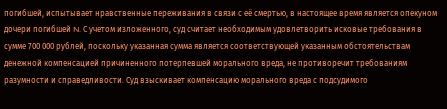погибшей, испытывает нравственные переживания в связи с её смертью, в настоящее время является опекуном дочери погибшей N. С учетом изложенного, суд считает необходимым удовлетворить исковые требования в сумме 700 000 рублей, поскольку указанная сумма является соответствующей указанным обстоятельствам денежной компенсацией причиненного потерпевшей морального вреда, не противоречит требованиям разумности и справедливости. Суд взыскивает компенсацию морального вреда с подсудимого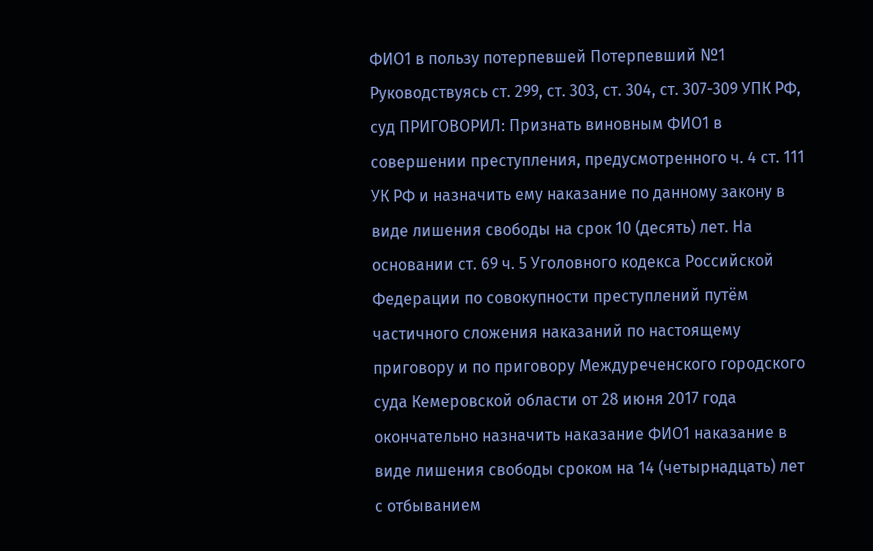ФИО1 в пользу потерпевшей Потерпевший №1 Руководствуясь ст. 299, ст. 303, ст. 304, ст. 307-309 УПК РФ, суд ПРИГОВОРИЛ: Признать виновным ФИО1 в совершении преступления, предусмотренного ч. 4 ст. 111 УК РФ и назначить ему наказание по данному закону в виде лишения свободы на срок 10 (десять) лет. На основании ст. 69 ч. 5 Уголовного кодекса Российской Федерации по совокупности преступлений путём частичного сложения наказаний по настоящему приговору и по приговору Междуреченского городского суда Кемеровской области от 28 июня 2017 года окончательно назначить наказание ФИО1 наказание в виде лишения свободы сроком на 14 (четырнадцать) лет с отбыванием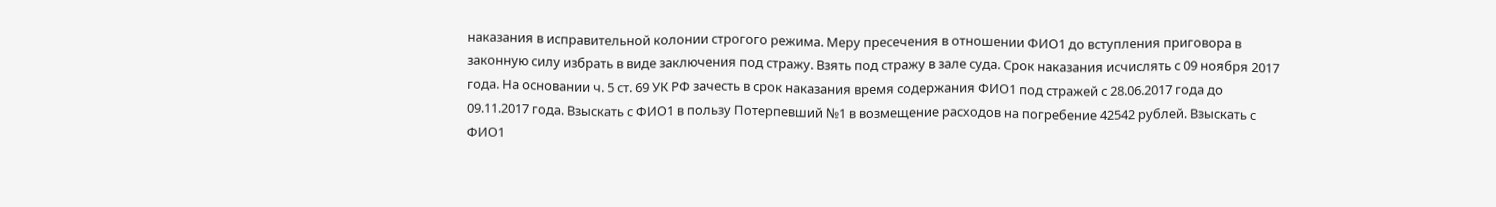наказания в исправительной колонии строгого режима. Меру пресечения в отношении ФИО1 до вступления приговора в законную силу избрать в виде заключения под стражу. Взять под стражу в зале суда. Срок наказания исчислять с 09 ноября 2017 года. На основании ч. 5 ст. 69 УК РФ зачесть в срок наказания время содержания ФИО1 под стражей с 28.06.2017 года до 09.11.2017 года. Взыскать с ФИО1 в пользу Потерпевший №1 в возмещение расходов на погребение 42542 рублей. Взыскать с ФИО1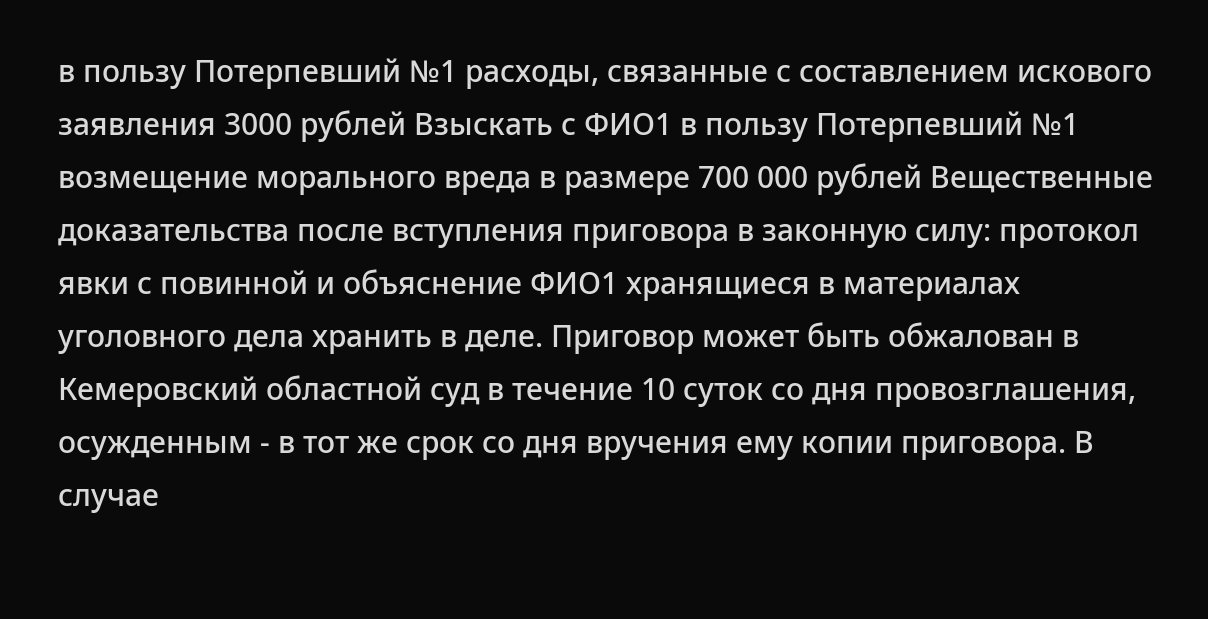в пользу Потерпевший №1 расходы, связанные с составлением искового заявления 3000 рублей Взыскать с ФИО1 в пользу Потерпевший №1 возмещение морального вреда в размере 700 000 рублей Вещественные доказательства после вступления приговора в законную силу: протокол явки с повинной и объяснение ФИО1 хранящиеся в материалах уголовного дела хранить в деле. Приговор может быть обжалован в Кемеровский областной суд в течение 10 суток со дня провозглашения, осужденным - в тот же срок со дня вручения ему копии приговора. В случае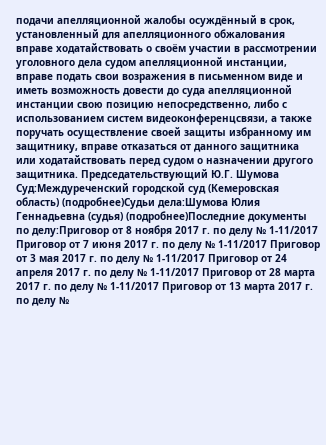подачи апелляционной жалобы осуждённый в срок, установленный для апелляционного обжалования вправе ходатайствовать о своём участии в рассмотрении уголовного дела судом апелляционной инстанции, вправе подать свои возражения в письменном виде и иметь возможность довести до суда апелляционной инстанции свою позицию непосредственно, либо с использованием систем видеоконференцсвязи, а также поручать осуществление своей защиты избранному им защитнику, вправе отказаться от данного защитника или ходатайствовать перед судом о назначении другого защитника. Председательствующий Ю.Г. Шумова Суд:Междуреченский городской суд (Кемеровская область) (подробнее)Судьи дела:Шумова Юлия Геннадьевна (судья) (подробнее)Последние документы по делу:Приговор от 8 ноября 2017 г. по делу № 1-11/2017 Приговор от 7 июня 2017 г. по делу № 1-11/2017 Приговор от 3 мая 2017 г. по делу № 1-11/2017 Приговор от 24 апреля 2017 г. по делу № 1-11/2017 Приговор от 28 марта 2017 г. по делу № 1-11/2017 Приговор от 13 марта 2017 г. по делу №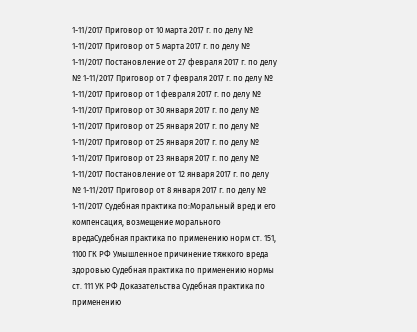1-11/2017 Приговор от 10 марта 2017 г. по делу № 1-11/2017 Приговор от 5 марта 2017 г. по делу № 1-11/2017 Постановление от 27 февраля 2017 г. по делу № 1-11/2017 Приговор от 7 февраля 2017 г. по делу № 1-11/2017 Приговор от 1 февраля 2017 г. по делу № 1-11/2017 Приговор от 30 января 2017 г. по делу № 1-11/2017 Приговор от 25 января 2017 г. по делу № 1-11/2017 Приговор от 25 января 2017 г. по делу № 1-11/2017 Приговор от 23 января 2017 г. по делу № 1-11/2017 Постановление от 12 января 2017 г. по делу № 1-11/2017 Приговор от 8 января 2017 г. по делу № 1-11/2017 Судебная практика по:Моральный вред и его компенсация, возмещение морального вредаСудебная практика по применению норм ст. 151, 1100 ГК РФ Умышленное причинение тяжкого вреда здоровью Судебная практика по применению нормы ст. 111 УК РФ Доказательства Судебная практика по применению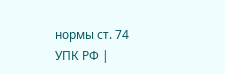нормы ст. 74 УПК РФ |